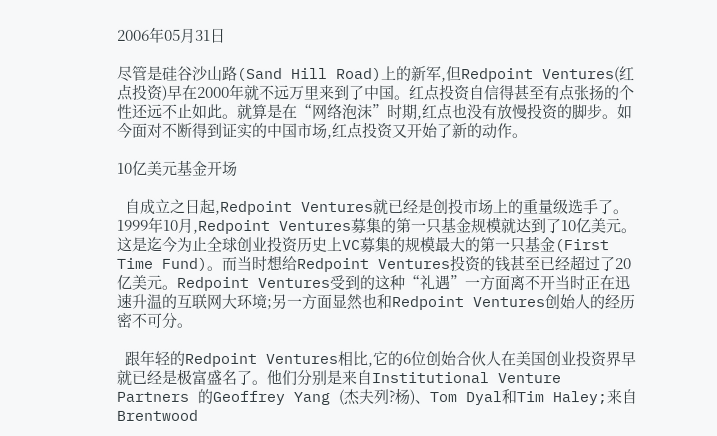2006年05月31日

尽管是硅谷沙山路(Sand Hill Road)上的新军,但Redpoint Ventures(红点投资)早在2000年就不远万里来到了中国。红点投资自信得甚至有点张扬的个性还远不止如此。就算是在“网络泡沫”时期,红点也没有放慢投资的脚步。如今面对不断得到证实的中国市场,红点投资又开始了新的动作。

10亿美元基金开场

  自成立之日起,Redpoint Ventures就已经是创投市场上的重量级选手了。1999年10月,Redpoint Ventures募集的第一只基金规模就达到了10亿美元。 这是迄今为止全球创业投资历史上VC募集的规模最大的第一只基金(First Time Fund)。而当时想给Redpoint Ventures投资的钱甚至已经超过了20亿美元。Redpoint Ventures受到的这种“礼遇”一方面离不开当时正在迅速升温的互联网大环境;另一方面显然也和Redpoint Ventures创始人的经历密不可分。

  跟年轻的Redpoint Ventures相比,它的6位创始合伙人在美国创业投资界早就已经是极富盛名了。他们分别是来自Institutional Venture Partners 的Geoffrey Yang (杰夫列?杨)、Tom Dyal和Tim Haley;来自Brentwood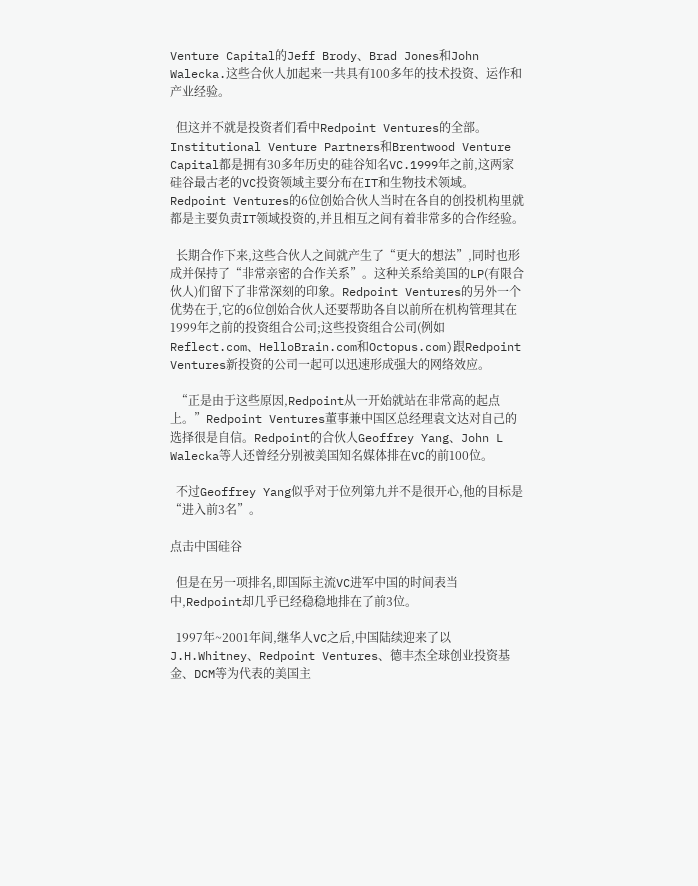Venture Capital的Jeff Brody、Brad Jones和John Walecka.这些合伙人加起来一共具有100多年的技术投资、运作和产业经验。

  但这并不就是投资者们看中Redpoint Ventures的全部。Institutional Venture Partners和Brentwood Venture Capital都是拥有30多年历史的硅谷知名VC.1999年之前,这两家硅谷最古老的VC投资领域主要分布在IT和生物技术领域。Redpoint Ventures的6位创始合伙人当时在各自的创投机构里就都是主要负责IT领域投资的,并且相互之间有着非常多的合作经验。

  长期合作下来,这些合伙人之间就产生了“更大的想法”,同时也形成并保持了“非常亲密的合作关系”。这种关系给美国的LP(有限合伙人)们留下了非常深刻的印象。Redpoint Ventures的另外一个优势在于,它的6位创始合伙人还要帮助各自以前所在机构管理其在1999年之前的投资组合公司;这些投资组合公司(例如Reflect.com、HelloBrain.com和Octopus.com)跟Redpoint Ventures新投资的公司一起可以迅速形成强大的网络效应。

  “正是由于这些原因,Redpoint从一开始就站在非常高的起点上。”Redpoint Ventures董事兼中国区总经理袁文达对自己的选择很是自信。Redpoint的合伙人Geoffrey Yang、John L Walecka等人还曾经分别被美国知名媒体排在VC的前100位。

  不过Geoffrey Yang似乎对于位列第九并不是很开心,他的目标是“进入前3名”。

点击中国硅谷

  但是在另一项排名,即国际主流VC进军中国的时间表当中,Redpoint却几乎已经稳稳地排在了前3位。

  1997年~2001年间,继华人VC之后,中国陆续迎来了以J.H.Whitney、Redpoint Ventures、德丰杰全球创业投资基金、DCM等为代表的美国主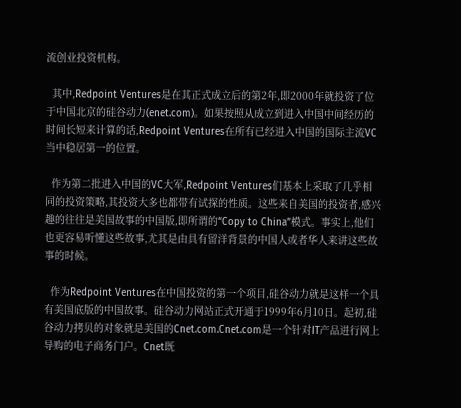流创业投资机构。

  其中,Redpoint Ventures是在其正式成立后的第2年,即2000年就投资了位于中国北京的硅谷动力(enet.com)。如果按照从成立到进入中国中间经历的时间长短来计算的话,Redpoint Ventures在所有已经进入中国的国际主流VC当中稳居第一的位置。

  作为第二批进入中国的VC大军,Redpoint Ventures们基本上采取了几乎相同的投资策略,其投资大多也都带有试探的性质。这些来自美国的投资者,感兴趣的往往是美国故事的中国版,即所谓的“Copy to China”模式。事实上,他们也更容易听懂这些故事,尤其是由具有留洋背景的中国人或者华人来讲这些故事的时候。

  作为Redpoint Ventures在中国投资的第一个项目,硅谷动力就是这样一个具有美国底版的中国故事。硅谷动力网站正式开通于1999年6月10日。起初,硅谷动力拷贝的对象就是美国的Cnet.com.Cnet.com是一个针对IT产品进行网上导购的电子商务门户。Cnet既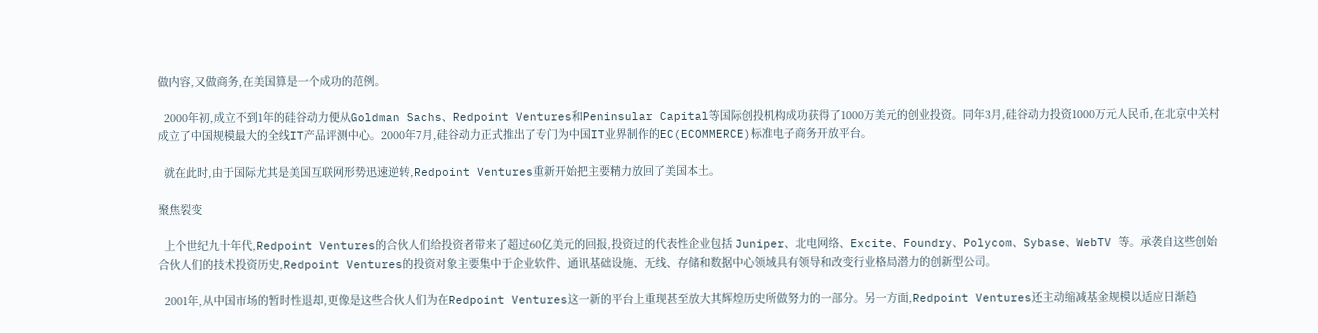做内容,又做商务,在美国算是一个成功的范例。

  2000年初,成立不到1年的硅谷动力便从Goldman Sachs、Redpoint Ventures和Peninsular Capital等国际创投机构成功获得了1000万美元的创业投资。同年3月,硅谷动力投资1000万元人民币,在北京中关村成立了中国规模最大的全线IT产品评测中心。2000年7月,硅谷动力正式推出了专门为中国IT业界制作的EC(ECOMMERCE)标准电子商务开放平台。

  就在此时,由于国际尤其是美国互联网形势迅速逆转,Redpoint Ventures重新开始把主要精力放回了美国本土。

聚焦裂变

  上个世纪九十年代,Redpoint Ventures的合伙人们给投资者带来了超过60亿美元的回报,投资过的代表性企业包括 Juniper、北电网络、Excite、Foundry、Polycom、Sybase、WebTV 等。承袭自这些创始合伙人们的技术投资历史,Redpoint Ventures的投资对象主要集中于企业软件、通讯基础设施、无线、存储和数据中心领域具有领导和改变行业格局潜力的创新型公司。

  2001年,从中国市场的暂时性退却,更像是这些合伙人们为在Redpoint Ventures这一新的平台上重现甚至放大其辉煌历史所做努力的一部分。另一方面,Redpoint Ventures还主动缩减基金规模以适应日渐趋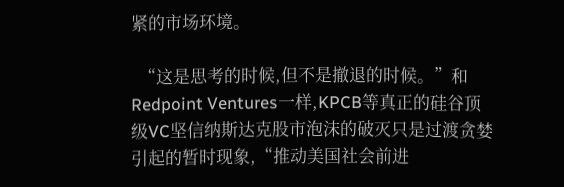紧的市场环境。

  “这是思考的时候,但不是撤退的时候。”和Redpoint Ventures一样,KPCB等真正的硅谷顶级VC坚信纳斯达克股市泡沫的破灭只是过渡贪婪引起的暂时现象,“推动美国社会前进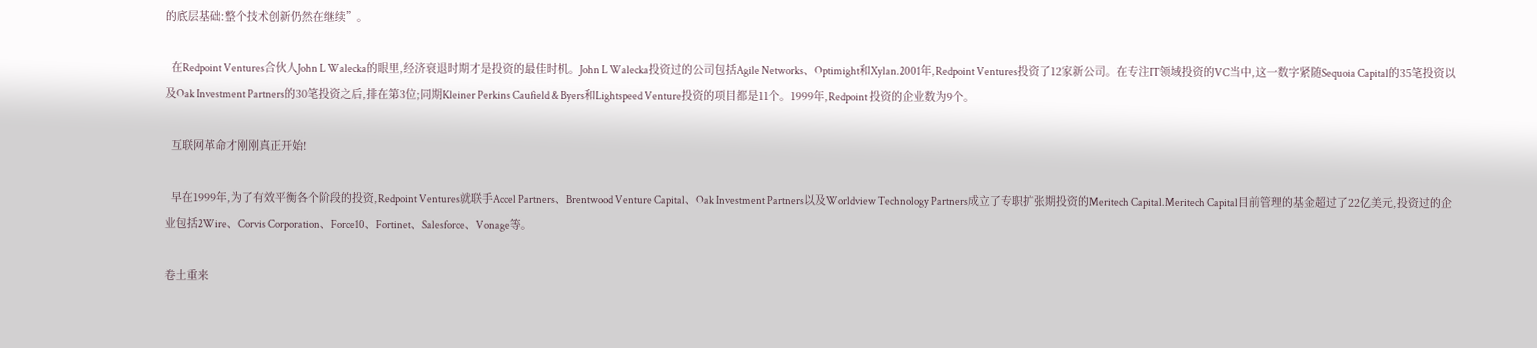的底层基础:整个技术创新仍然在继续”。

  在Redpoint Ventures合伙人John L Walecka的眼里,经济衰退时期才是投资的最佳时机。John L Walecka投资过的公司包括Agile Networks、Optimight和Xylan.2001年,Redpoint Ventures投资了12家新公司。在专注IT领域投资的VC当中,这一数字紧随Sequoia Capital的35笔投资以及Oak Investment Partners的30笔投资之后,排在第3位;同期Kleiner Perkins Caufield & Byers和Lightspeed Venture投资的项目都是11个。1999年,Redpoint 投资的企业数为9个。

  互联网革命才刚刚真正开始!

  早在1999年,为了有效平衡各个阶段的投资,Redpoint Ventures就联手Accel Partners、Brentwood Venture Capital、Oak Investment Partners以及Worldview Technology Partners成立了专职扩张期投资的Meritech Capital.Meritech Capital目前管理的基金超过了22亿美元,投资过的企业包括2Wire、Corvis Corporation、Force10、Fortinet、Salesforce、Vonage等。

卷土重来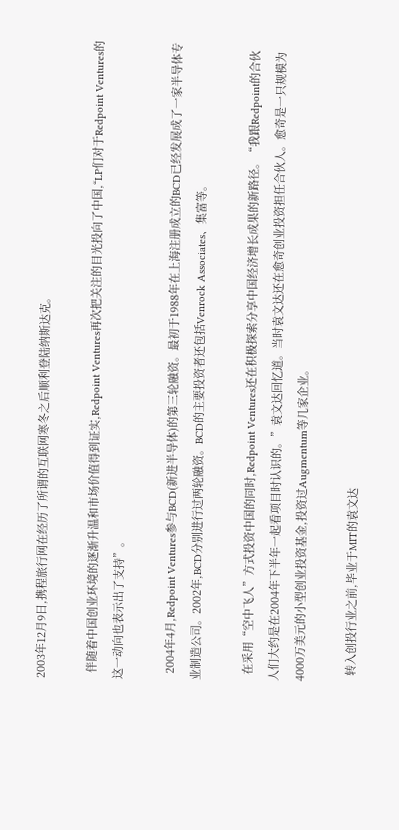2003年12月9日,携程旅行网在经历了所谓的互联网寒冬之后顺利登陆纳斯达克。

  伴随着中国创业环境的逐渐升温和市场价值得到证实,Redpoint Ventures再次把关注的目光投向了中国,“LP们对于Redpoint Ventures的这一动向也表示出了支持”。

  2004年4月,Redpoint Ventures参与BCD(新进半导体)的第三轮融资。最初于1988年在上海注册成立的BCD已经发展成了一家半导体专业制造公司。2002年,BCD分别进行过两轮融资。BCD的主要投资者还包括Venrock Associates、集富等。

  在采用“空中飞人”方式投资中国的同时,Redpoint Ventures还在积极探索分享中国经济增长成果的新路径。“我跟Redpoint的合伙人们大约是在2004年下半年一起看项目时认识的。”袁文达回忆道。当时袁文达还在愈奇创业投资担任合伙人。愈奇是一只规模为4000万美元的小型创业投资基金,投资过Augmentum等几家企业。

  转入创投行业之前,毕业于MIT的袁文达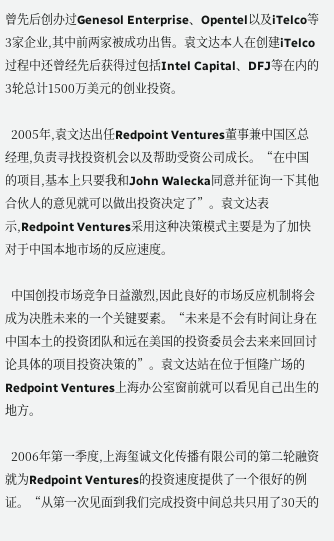曾先后创办过Genesol Enterprise、Opentel以及iTelco等3家企业,其中前两家被成功出售。袁文达本人在创建iTelco过程中还曾经先后获得过包括Intel Capital、DFJ等在内的3轮总计1500万美元的创业投资。

  2005年,袁文达出任Redpoint Ventures董事兼中国区总经理,负责寻找投资机会以及帮助受资公司成长。“在中国的项目,基本上只要我和John Walecka同意并征询一下其他合伙人的意见就可以做出投资决定了”。袁文达表示,Redpoint Ventures采用这种决策模式主要是为了加快对于中国本地市场的反应速度。

  中国创投市场竞争日益激烈,因此良好的市场反应机制将会成为决胜未来的一个关键要素。“未来是不会有时间让身在中国本土的投资团队和远在美国的投资委员会去来来回回讨论具体的项目投资决策的”。袁文达站在位于恒隆广场的Redpoint Ventures上海办公室窗前就可以看见自己出生的地方。

  2006年第一季度,上海玺诚文化传播有限公司的第二轮融资就为Redpoint Ventures的投资速度提供了一个很好的例证。“从第一次见面到我们完成投资中间总共只用了30天的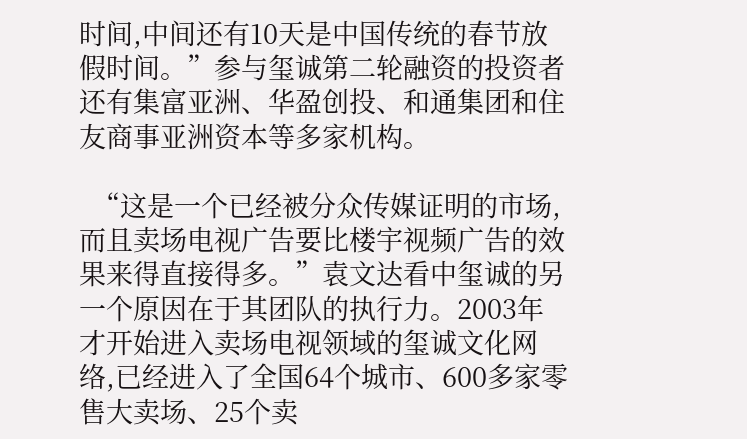时间,中间还有10天是中国传统的春节放假时间。”参与玺诚第二轮融资的投资者还有集富亚洲、华盈创投、和通集团和住友商事亚洲资本等多家机构。

  “这是一个已经被分众传媒证明的市场,而且卖场电视广告要比楼宇视频广告的效果来得直接得多。”袁文达看中玺诚的另一个原因在于其团队的执行力。2003年才开始进入卖场电视领域的玺诚文化网络,已经进入了全国64个城市、600多家零售大卖场、25个卖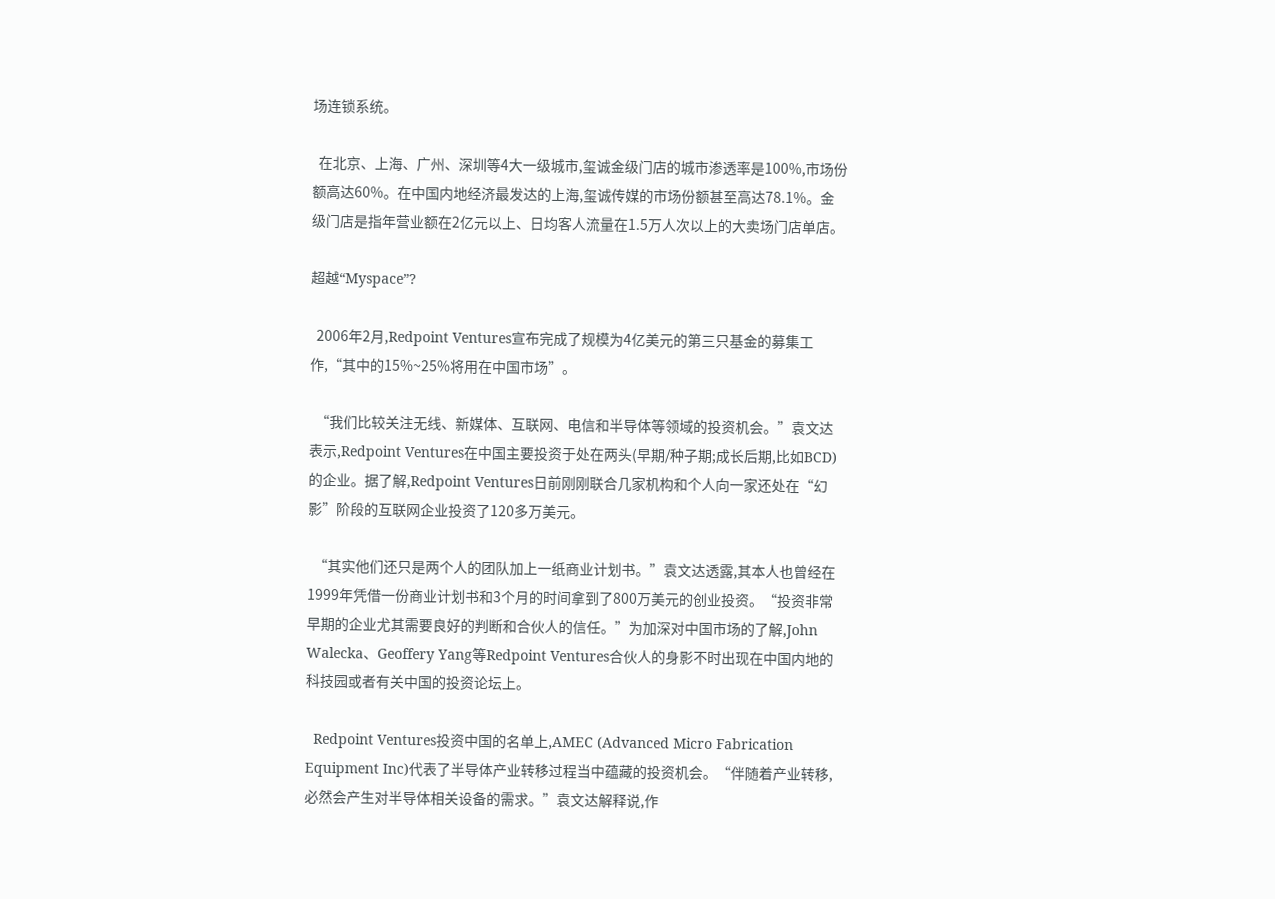场连锁系统。

  在北京、上海、广州、深圳等4大一级城市,玺诚金级门店的城市渗透率是100%,市场份额高达60%。在中国内地经济最发达的上海,玺诚传媒的市场份额甚至高达78.1%。金级门店是指年营业额在2亿元以上、日均客人流量在1.5万人次以上的大卖场门店单店。

超越“Myspace”?

  2006年2月,Redpoint Ventures宣布完成了规模为4亿美元的第三只基金的募集工作,“其中的15%~25%将用在中国市场”。

  “我们比较关注无线、新媒体、互联网、电信和半导体等领域的投资机会。”袁文达表示,Redpoint Ventures在中国主要投资于处在两头(早期/种子期;成长后期,比如BCD)的企业。据了解,Redpoint Ventures日前刚刚联合几家机构和个人向一家还处在“幻影”阶段的互联网企业投资了120多万美元。

  “其实他们还只是两个人的团队加上一纸商业计划书。”袁文达透露,其本人也曾经在1999年凭借一份商业计划书和3个月的时间拿到了800万美元的创业投资。“投资非常早期的企业尤其需要良好的判断和合伙人的信任。”为加深对中国市场的了解,John Walecka、Geoffery Yang等Redpoint Ventures合伙人的身影不时出现在中国内地的科技园或者有关中国的投资论坛上。

  Redpoint Ventures投资中国的名单上,AMEC (Advanced Micro Fabrication Equipment Inc)代表了半导体产业转移过程当中蕴藏的投资机会。“伴随着产业转移,必然会产生对半导体相关设备的需求。”袁文达解释说,作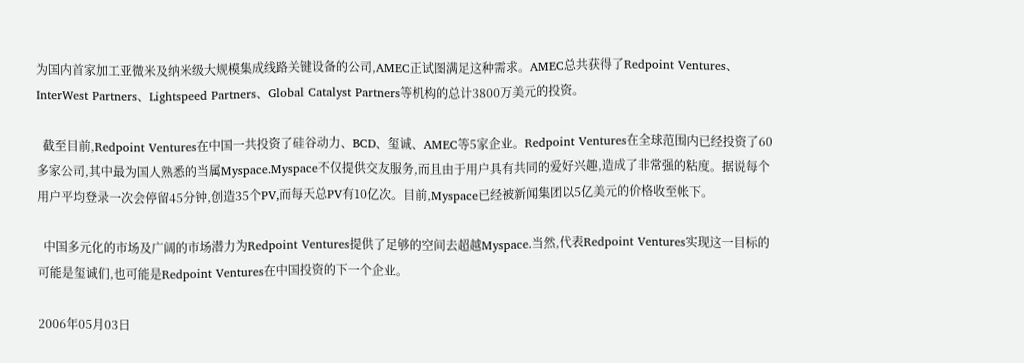为国内首家加工亚微米及纳米级大规模集成线路关键设备的公司,AMEC正试图满足这种需求。AMEC总共获得了Redpoint Ventures、 InterWest Partners、Lightspeed Partners、Global Catalyst Partners等机构的总计3800万美元的投资。

  截至目前,Redpoint Ventures在中国一共投资了硅谷动力、BCD、玺诚、AMEC等5家企业。Redpoint Ventures在全球范围内已经投资了60多家公司,其中最为国人熟悉的当属Myspace.Myspace不仅提供交友服务,而且由于用户具有共同的爱好兴趣,造成了非常强的粘度。据说每个用户平均登录一次会停留45分钟,创造35个PV,而每天总PV有10亿次。目前,Myspace已经被新闻集团以5亿美元的价格收至帐下。

  中国多元化的市场及广阔的市场潜力为Redpoint Ventures提供了足够的空间去超越Myspace.当然,代表Redpoint Ventures实现这一目标的可能是玺诚们,也可能是Redpoint Ventures在中国投资的下一个企业。

2006年05月03日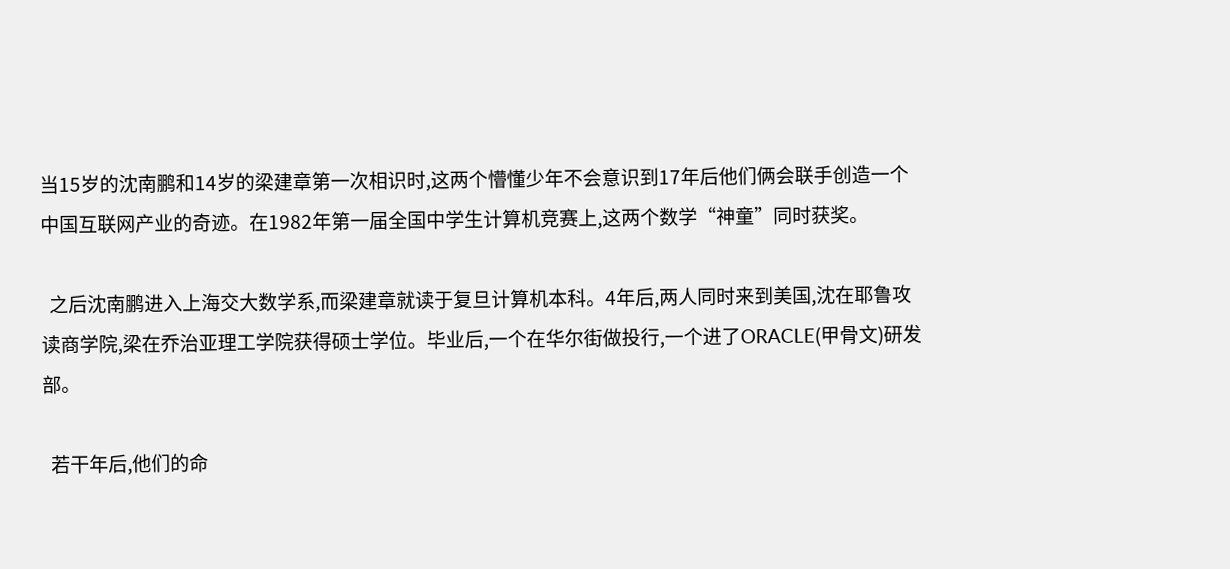当15岁的沈南鹏和14岁的梁建章第一次相识时,这两个懵懂少年不会意识到17年后他们俩会联手创造一个中国互联网产业的奇迹。在1982年第一届全国中学生计算机竞赛上,这两个数学“神童”同时获奖。

  之后沈南鹏进入上海交大数学系,而梁建章就读于复旦计算机本科。4年后,两人同时来到美国,沈在耶鲁攻读商学院,梁在乔治亚理工学院获得硕士学位。毕业后,一个在华尔街做投行,一个进了ORACLE(甲骨文)研发部。

  若干年后,他们的命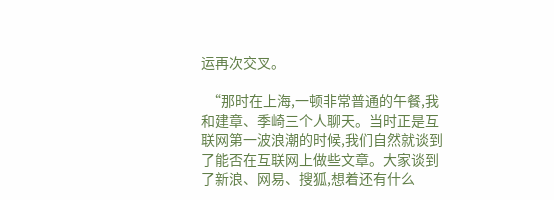运再次交叉。

  “那时在上海,一顿非常普通的午餐,我和建章、季崎三个人聊天。当时正是互联网第一波浪潮的时候,我们自然就谈到了能否在互联网上做些文章。大家谈到了新浪、网易、搜狐,想着还有什么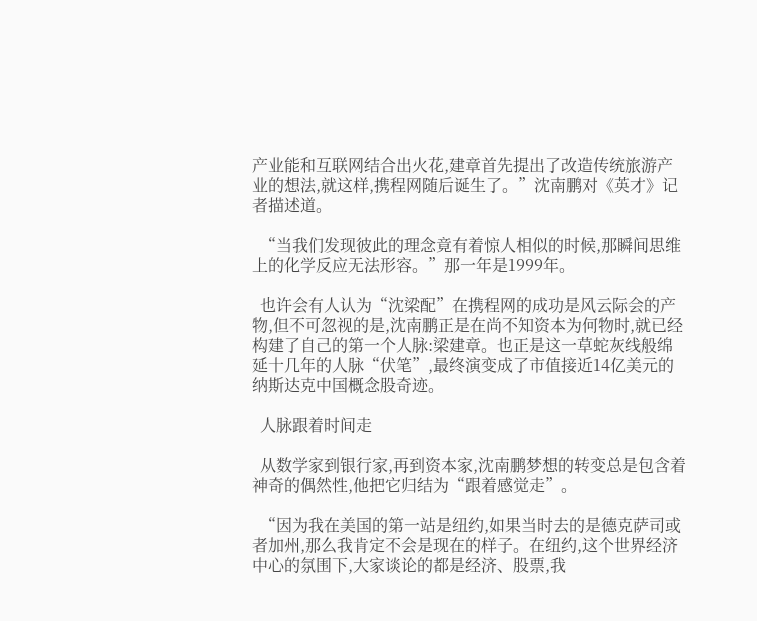产业能和互联网结合出火花,建章首先提出了改造传统旅游产业的想法,就这样,携程网随后诞生了。”沈南鹏对《英才》记者描述道。

  “当我们发现彼此的理念竟有着惊人相似的时候,那瞬间思维上的化学反应无法形容。”那一年是1999年。

  也许会有人认为“沈梁配”在携程网的成功是风云际会的产物,但不可忽视的是,沈南鹏正是在尚不知资本为何物时,就已经构建了自己的第一个人脉:梁建章。也正是这一草蛇灰线般绵延十几年的人脉“伏笔”,最终演变成了市值接近14亿美元的纳斯达克中国概念股奇迹。

  人脉跟着时间走

  从数学家到银行家,再到资本家,沈南鹏梦想的转变总是包含着神奇的偶然性,他把它归结为“跟着感觉走”。

  “因为我在美国的第一站是纽约,如果当时去的是德克萨司或者加州,那么我肯定不会是现在的样子。在纽约,这个世界经济中心的氛围下,大家谈论的都是经济、股票,我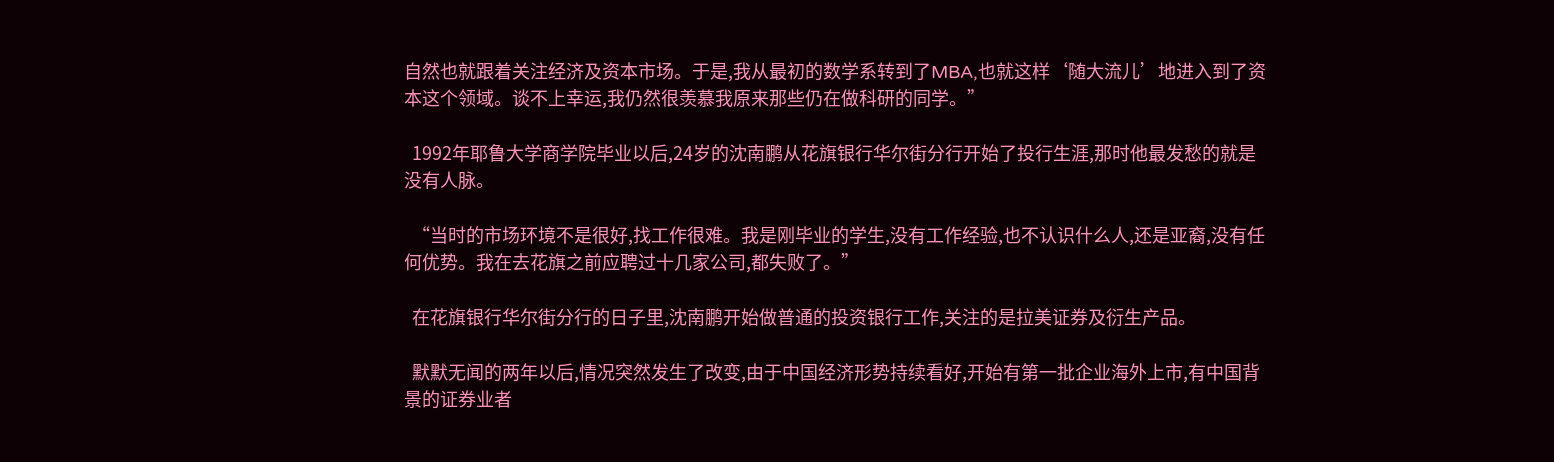自然也就跟着关注经济及资本市场。于是,我从最初的数学系转到了MBA,也就这样‘随大流儿’地进入到了资本这个领域。谈不上幸运,我仍然很羡慕我原来那些仍在做科研的同学。”

  1992年耶鲁大学商学院毕业以后,24岁的沈南鹏从花旗银行华尔街分行开始了投行生涯,那时他最发愁的就是没有人脉。

  “当时的市场环境不是很好,找工作很难。我是刚毕业的学生,没有工作经验,也不认识什么人,还是亚裔,没有任何优势。我在去花旗之前应聘过十几家公司,都失败了。”

  在花旗银行华尔街分行的日子里,沈南鹏开始做普通的投资银行工作,关注的是拉美证券及衍生产品。

  默默无闻的两年以后,情况突然发生了改变,由于中国经济形势持续看好,开始有第一批企业海外上市,有中国背景的证券业者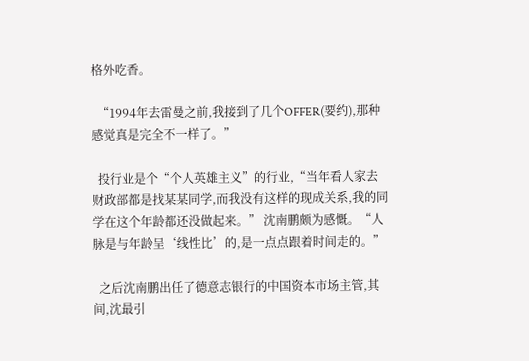格外吃香。

  “1994年去雷曼之前,我接到了几个OFFER(要约),那种感觉真是完全不一样了。”

  投行业是个“个人英雄主义”的行业,“当年看人家去财政部都是找某某同学,而我没有这样的现成关系,我的同学在这个年龄都还没做起来。” 沈南鹏颇为感慨。“人脉是与年龄呈‘线性比’的,是一点点跟着时间走的。”

  之后沈南鹏出任了德意志银行的中国资本市场主管,其间,沈最引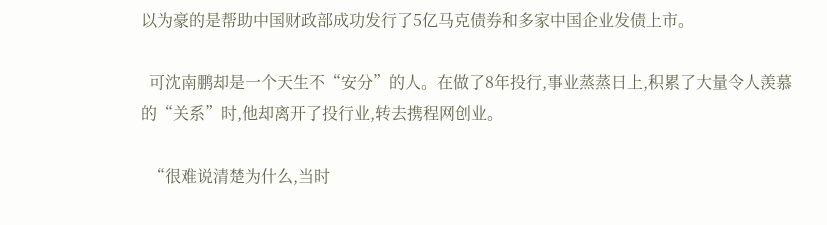以为豪的是帮助中国财政部成功发行了5亿马克债券和多家中国企业发债上市。

  可沈南鹏却是一个天生不“安分”的人。在做了8年投行,事业蒸蒸日上,积累了大量令人羡慕的“关系”时,他却离开了投行业,转去携程网创业。

  “很难说清楚为什么,当时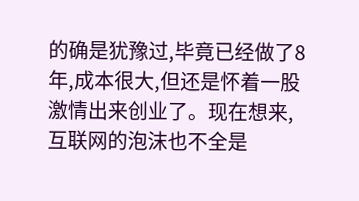的确是犹豫过,毕竟已经做了8年,成本很大,但还是怀着一股激情出来创业了。现在想来,互联网的泡沫也不全是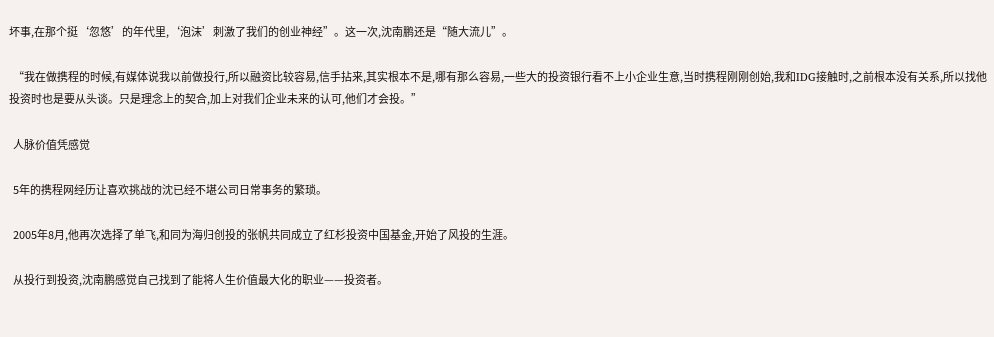坏事,在那个挺‘忽悠’的年代里,‘泡沫’刺激了我们的创业神经”。这一次,沈南鹏还是“随大流儿”。

  “我在做携程的时候,有媒体说我以前做投行,所以融资比较容易,信手拈来,其实根本不是,哪有那么容易,一些大的投资银行看不上小企业生意,当时携程刚刚创始,我和IDG接触时,之前根本没有关系,所以找他投资时也是要从头谈。只是理念上的契合,加上对我们企业未来的认可,他们才会投。”

  人脉价值凭感觉

  5年的携程网经历让喜欢挑战的沈已经不堪公司日常事务的繁琐。

  2005年8月,他再次选择了单飞,和同为海归创投的张帆共同成立了红杉投资中国基金,开始了风投的生涯。

  从投行到投资,沈南鹏感觉自己找到了能将人生价值最大化的职业——投资者。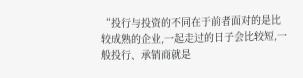“投行与投资的不同在于前者面对的是比较成熟的企业,一起走过的日子会比较短,一般投行、承销商就是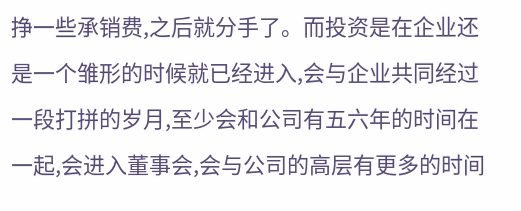挣一些承销费,之后就分手了。而投资是在企业还是一个雏形的时候就已经进入,会与企业共同经过一段打拼的岁月,至少会和公司有五六年的时间在一起,会进入董事会,会与公司的高层有更多的时间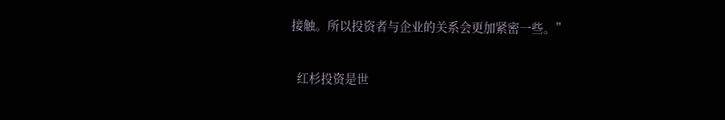接触。所以投资者与企业的关系会更加紧密一些。”

  红杉投资是世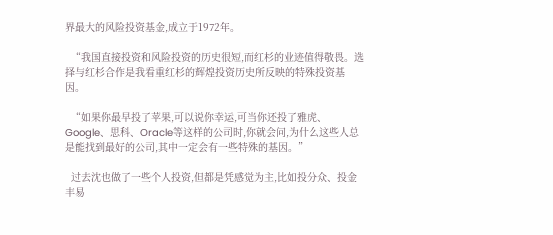界最大的风险投资基金,成立于1972年。

  “我国直接投资和风险投资的历史很短,而红杉的业迹值得敬畏。选择与红杉合作是我看重红杉的辉煌投资历史所反映的特殊投资基因。

  “如果你最早投了苹果,可以说你幸运,可当你还投了雅虎、Google、思科、Oracle等这样的公司时,你就会问,为什么这些人总是能找到最好的公司,其中一定会有一些特殊的基因。”

  过去沈也做了一些个人投资,但都是凭感觉为主,比如投分众、投金丰易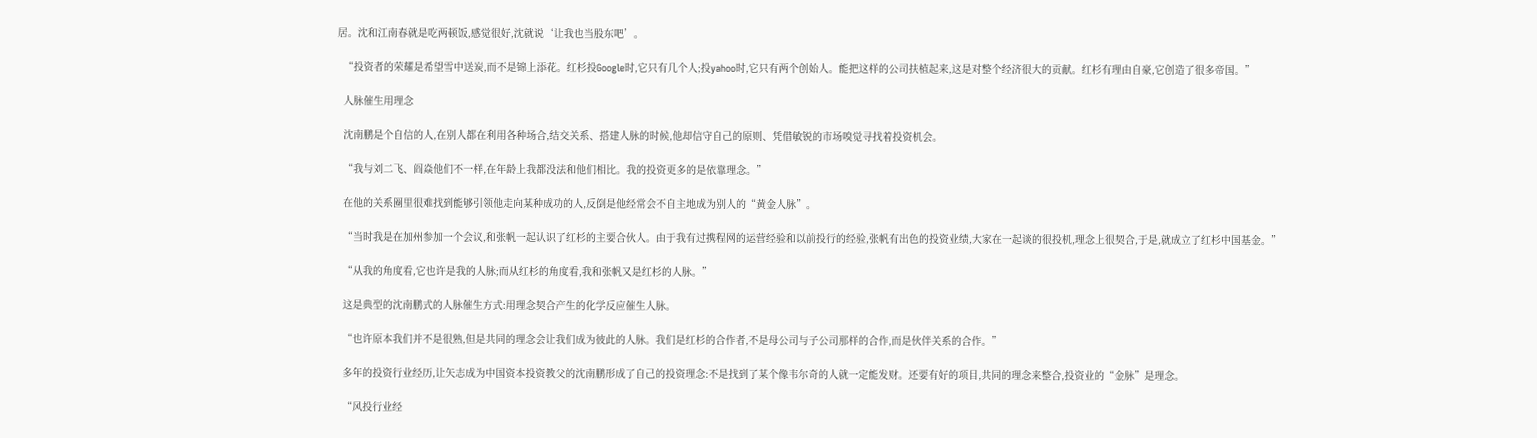居。沈和江南春就是吃两顿饭,感觉很好,沈就说‘让我也当股东吧’。

  “投资者的荣耀是希望雪中送炭,而不是锦上添花。红杉投Google时,它只有几个人;投yahoo时,它只有两个创始人。能把这样的公司扶植起来,这是对整个经济很大的贡献。红杉有理由自豪,它创造了很多帝国。”

  人脉催生用理念

  沈南鹏是个自信的人,在别人都在利用各种场合,结交关系、搭建人脉的时候,他却信守自己的原则、凭借敏锐的市场嗅觉寻找着投资机会。

  “我与刘二飞、阎焱他们不一样,在年龄上我都没法和他们相比。我的投资更多的是依靠理念。”

  在他的关系圈里很难找到能够引领他走向某种成功的人,反倒是他经常会不自主地成为别人的“黄金人脉”。

  “当时我是在加州参加一个会议,和张帆一起认识了红杉的主要合伙人。由于我有过携程网的运营经验和以前投行的经验,张帆有出色的投资业绩,大家在一起谈的很投机,理念上很契合,于是,就成立了红杉中国基金。”

  “从我的角度看,它也许是我的人脉;而从红杉的角度看,我和张帆又是红杉的人脉。”

  这是典型的沈南鹏式的人脉催生方式:用理念契合产生的化学反应催生人脉。

  “也许原本我们并不是很熟,但是共同的理念会让我们成为彼此的人脉。我们是红杉的合作者,不是母公司与子公司那样的合作,而是伙伴关系的合作。”

  多年的投资行业经历,让矢志成为中国资本投资教父的沈南鹏形成了自己的投资理念:不是找到了某个像韦尔奇的人就一定能发财。还要有好的项目,共同的理念来整合,投资业的“金脉”是理念。

  “风投行业经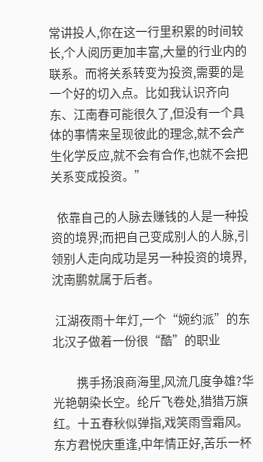常讲投人,你在这一行里积累的时间较长,个人阅历更加丰富,大量的行业内的联系。而将关系转变为投资,需要的是一个好的切入点。比如我认识齐向东、江南春可能很久了,但没有一个具体的事情来呈现彼此的理念,就不会产生化学反应,就不会有合作,也就不会把关系变成投资。”

  依靠自己的人脉去赚钱的人是一种投资的境界;而把自己变成别人的人脉,引领别人走向成功是另一种投资的境界,沈南鹏就属于后者。

 江湖夜雨十年灯,一个“婉约派”的东北汉子做着一份很“酷”的职业

        携手扬浪商海里,风流几度争雄?华光艳朝染长空。纶斤飞卷处,猎猎万旗红。十五春秋似弹指,戏笑雨雪霜风。东方君悦庆重逢,中年情正好,苦乐一杯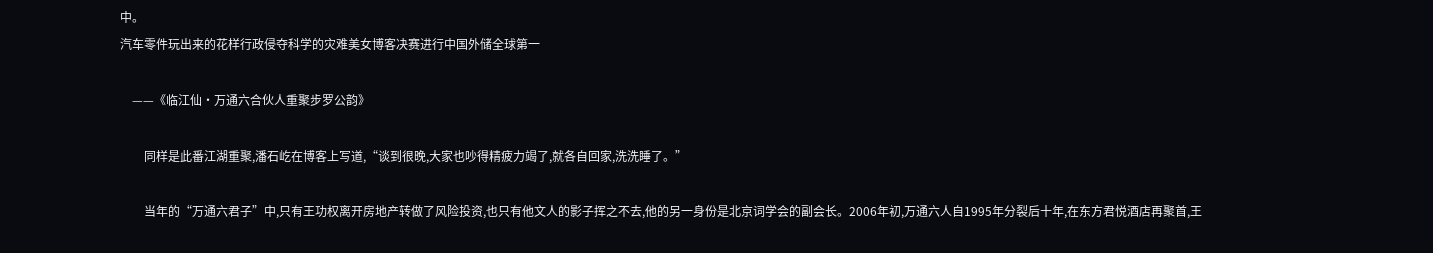中。
汽车零件玩出来的花样行政侵夺科学的灾难美女博客决赛进行中国外储全球第一

    ——《临江仙·万通六合伙人重聚步罗公韵》

        同样是此番江湖重聚,潘石屹在博客上写道,“谈到很晚,大家也吵得精疲力竭了,就各自回家,洗洗睡了。”

        当年的“万通六君子”中,只有王功权离开房地产转做了风险投资,也只有他文人的影子挥之不去,他的另一身份是北京词学会的副会长。2006年初,万通六人自1995年分裂后十年,在东方君悦酒店再聚首,王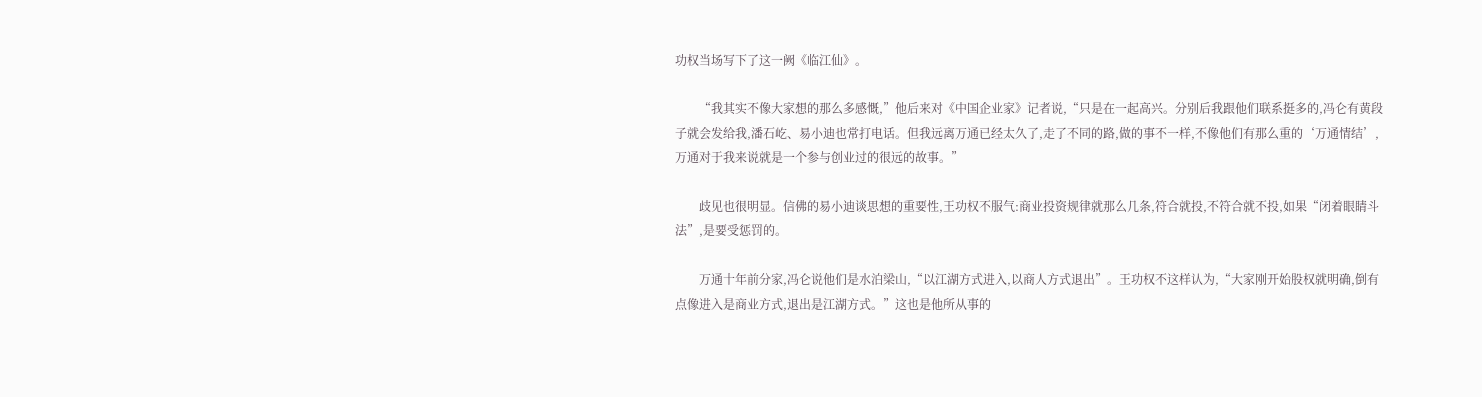功权当场写下了这一阙《临江仙》。

        “我其实不像大家想的那么多感慨,”他后来对《中国企业家》记者说,“只是在一起高兴。分别后我跟他们联系挺多的,冯仑有黄段子就会发给我,潘石屹、易小迪也常打电话。但我远离万通已经太久了,走了不同的路,做的事不一样,不像他们有那么重的‘万通情结’,万通对于我来说就是一个参与创业过的很远的故事。”

        歧见也很明显。信佛的易小迪谈思想的重要性,王功权不服气:商业投资规律就那么几条,符合就投,不符合就不投,如果“闭着眼睛斗法”,是要受惩罚的。

        万通十年前分家,冯仑说他们是水泊梁山,“以江湖方式进入,以商人方式退出”。王功权不这样认为,“大家刚开始股权就明确,倒有点像进入是商业方式,退出是江湖方式。”这也是他所从事的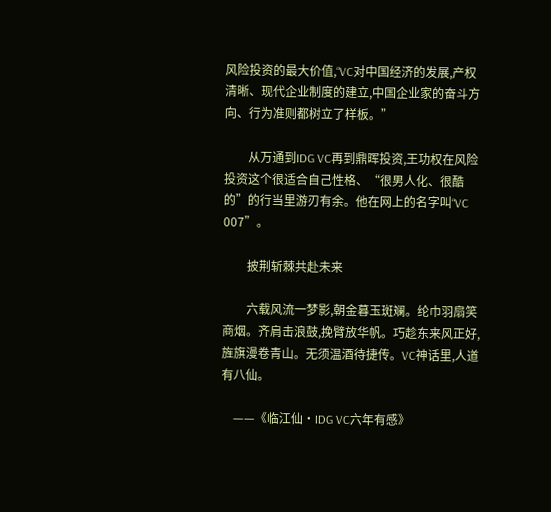风险投资的最大价值,“VC对中国经济的发展,产权清晰、现代企业制度的建立,中国企业家的奋斗方向、行为准则都树立了样板。”

        从万通到IDG VC再到鼎晖投资,王功权在风险投资这个很适合自己性格、“很男人化、很酷的”的行当里游刃有余。他在网上的名字叫“VC 007”。

        披荆斩棘共赴未来

        六载风流一梦影,朝金暮玉斑斓。纶巾羽扇笑商烟。齐肩击浪鼓,挽臂放华帆。巧趁东来风正好,旌旗漫卷青山。无须温酒待捷传。VC神话里,人道有八仙。

    ——《临江仙·IDG VC六年有感》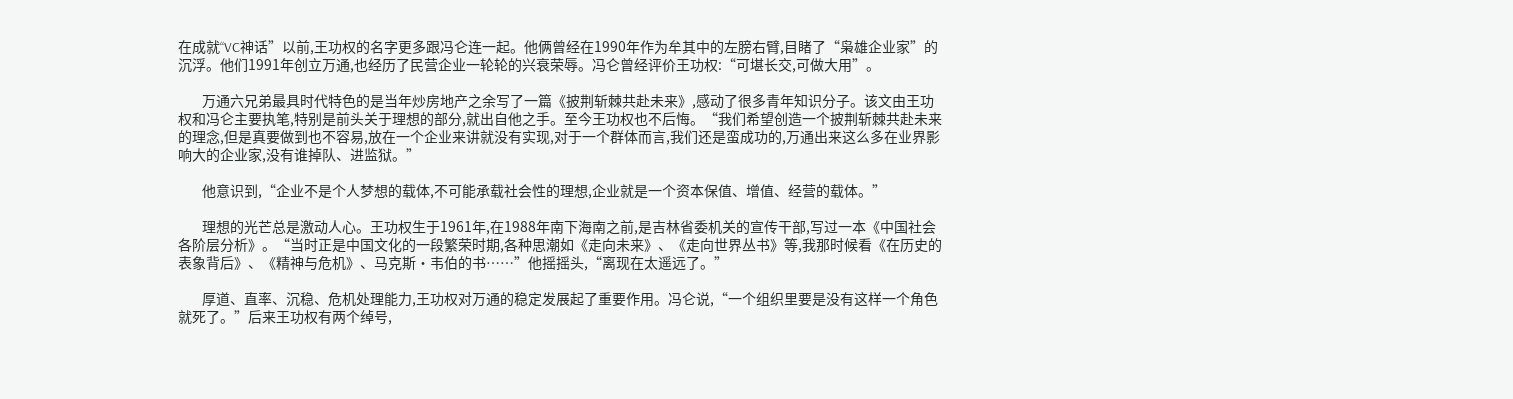在成就“VC神话”以前,王功权的名字更多跟冯仑连一起。他俩曾经在1990年作为牟其中的左膀右臂,目睹了“枭雄企业家”的沉浮。他们1991年创立万通,也经历了民营企业一轮轮的兴衰荣辱。冯仑曾经评价王功权:“可堪长交,可做大用”。

        万通六兄弟最具时代特色的是当年炒房地产之余写了一篇《披荆斩棘共赴未来》,感动了很多青年知识分子。该文由王功权和冯仑主要执笔,特别是前头关于理想的部分,就出自他之手。至今王功权也不后悔。“我们希望创造一个披荆斩棘共赴未来的理念,但是真要做到也不容易,放在一个企业来讲就没有实现,对于一个群体而言,我们还是蛮成功的,万通出来这么多在业界影响大的企业家,没有谁掉队、进监狱。”

        他意识到,“企业不是个人梦想的载体,不可能承载社会性的理想,企业就是一个资本保值、增值、经营的载体。”

        理想的光芒总是激动人心。王功权生于1961年,在1988年南下海南之前,是吉林省委机关的宣传干部,写过一本《中国社会各阶层分析》。“当时正是中国文化的一段繁荣时期,各种思潮如《走向未来》、《走向世界丛书》等,我那时候看《在历史的表象背后》、《精神与危机》、马克斯·韦伯的书……”他摇摇头,“离现在太遥远了。”

        厚道、直率、沉稳、危机处理能力,王功权对万通的稳定发展起了重要作用。冯仑说,“一个组织里要是没有这样一个角色就死了。”后来王功权有两个绰号,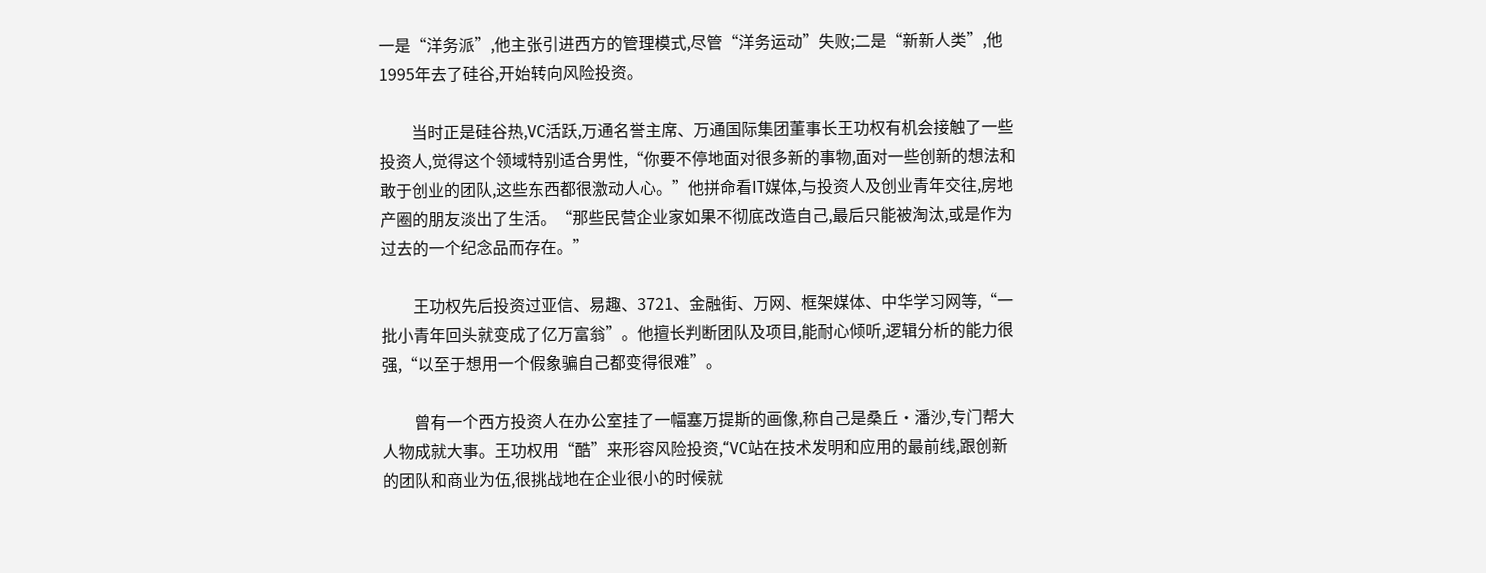一是“洋务派”,他主张引进西方的管理模式,尽管“洋务运动”失败;二是“新新人类”,他1995年去了硅谷,开始转向风险投资。

        当时正是硅谷热,VC活跃,万通名誉主席、万通国际集团董事长王功权有机会接触了一些投资人,觉得这个领域特别适合男性,“你要不停地面对很多新的事物,面对一些创新的想法和敢于创业的团队,这些东西都很激动人心。”他拼命看IT媒体,与投资人及创业青年交往,房地产圈的朋友淡出了生活。“那些民营企业家如果不彻底改造自己,最后只能被淘汰,或是作为过去的一个纪念品而存在。”

        王功权先后投资过亚信、易趣、3721、金融街、万网、框架媒体、中华学习网等,“一批小青年回头就变成了亿万富翁”。他擅长判断团队及项目,能耐心倾听,逻辑分析的能力很强,“以至于想用一个假象骗自己都变得很难”。

        曾有一个西方投资人在办公室挂了一幅塞万提斯的画像,称自己是桑丘·潘沙,专门帮大人物成就大事。王功权用“酷”来形容风险投资,“VC站在技术发明和应用的最前线,跟创新的团队和商业为伍,很挑战地在企业很小的时候就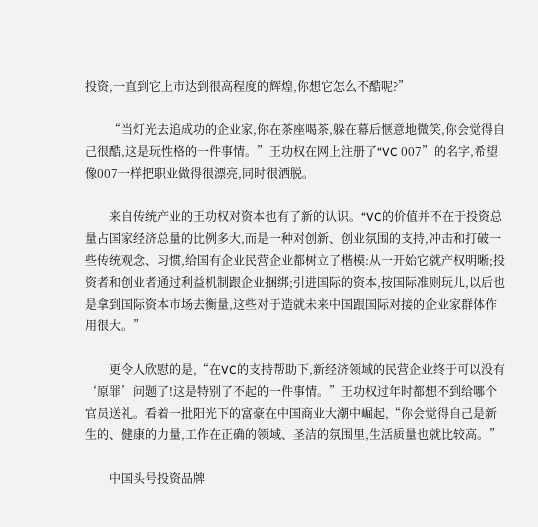投资,一直到它上市达到很高程度的辉煌,你想它怎么不酷呢?”

        “当灯光去追成功的企业家,你在茶座喝茶,躲在幕后惬意地微笑,你会觉得自己很酷,这是玩性格的一件事情。”王功权在网上注册了“VC 007”的名字,希望像007一样把职业做得很漂亮,同时很洒脱。

        来自传统产业的王功权对资本也有了新的认识。“VC的价值并不在于投资总量占国家经济总量的比例多大,而是一种对创新、创业氛围的支持,冲击和打破一些传统观念、习惯,给国有企业民营企业都树立了楷模:从一开始它就产权明晰;投资者和创业者通过利益机制跟企业捆绑;引进国际的资本,按国际准则玩儿,以后也是拿到国际资本市场去衡量,这些对于造就未来中国跟国际对接的企业家群体作用很大。”

        更令人欣慰的是,“在VC的支持帮助下,新经济领域的民营企业终于可以没有‘原罪’问题了!这是特别了不起的一件事情。”王功权过年时都想不到给哪个官员送礼。看着一批阳光下的富豪在中国商业大潮中崛起,“你会觉得自己是新生的、健康的力量,工作在正确的领域、圣洁的氛围里,生活质量也就比较高。”

        中国头号投资品牌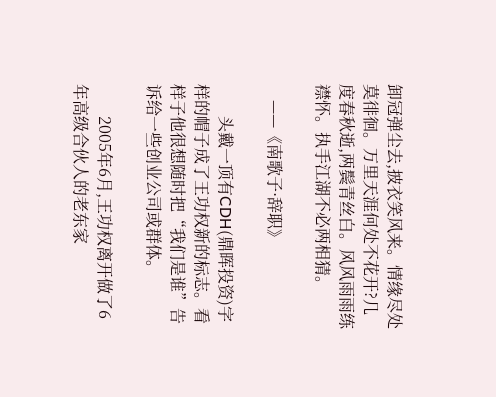卸冠弹尘去,披衣笑风来。情缘尽处莫徘徊。万里天涯何处不花开?几度春秋逝,两鬓青丝白。风风雨雨练襟怀。执手江湖不必两相猜。

    ——《南歌子·辞职》

        头戴一顶有CDH(鼎晖投资)字样的帽子成了王功权新的标志。看样子他很想随时把“我们是谁”告诉给一些创业公司或群体。

        2005年6月,王功权离开做了6年高级合伙人的老东家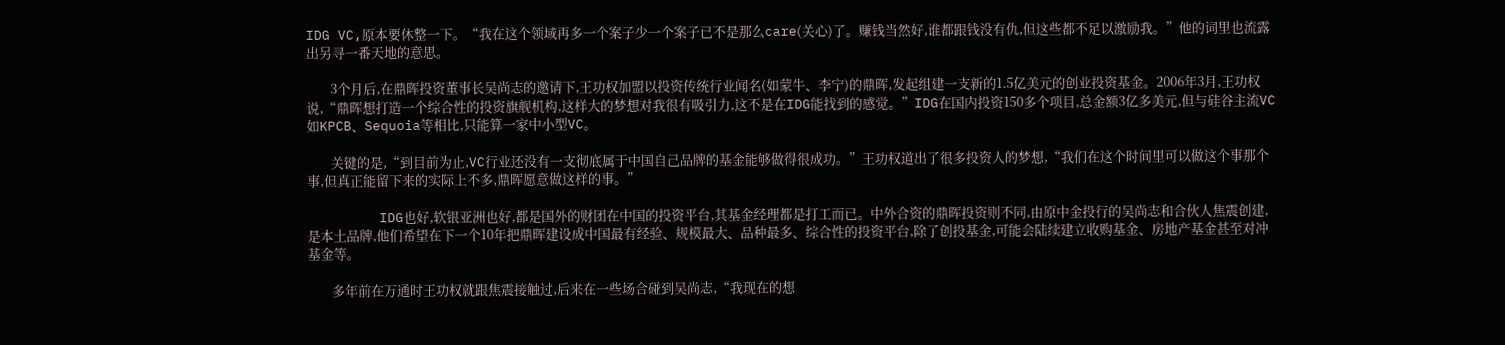IDG VC,原本要休整一下。“我在这个领域再多一个案子少一个案子已不是那么care(关心)了。赚钱当然好,谁都跟钱没有仇,但这些都不足以激励我。”他的词里也流露出另寻一番天地的意思。

        3个月后,在鼎晖投资董事长吴尚志的邀请下,王功权加盟以投资传统行业闻名(如蒙牛、李宁)的鼎晖,发起组建一支新的1.5亿美元的创业投资基金。2006年3月,王功权说,“鼎晖想打造一个综合性的投资旗舰机构,这样大的梦想对我很有吸引力,这不是在IDG能找到的感觉。”IDG在国内投资150多个项目,总金额3亿多美元,但与硅谷主流VC如KPCB、Sequoia等相比,只能算一家中小型VC。

        关键的是,“到目前为止,VC行业还没有一支彻底属于中国自己品牌的基金能够做得很成功。”王功权道出了很多投资人的梦想,“我们在这个时间里可以做这个事那个事,但真正能留下来的实际上不多,鼎晖愿意做这样的事。”

         IDG也好,软银亚洲也好,都是国外的财团在中国的投资平台,其基金经理都是打工而已。中外合资的鼎晖投资则不同,由原中金投行的吴尚志和合伙人焦震创建,是本土品牌,他们希望在下一个10年把鼎晖建设成中国最有经验、规模最大、品种最多、综合性的投资平台,除了创投基金,可能会陆续建立收购基金、房地产基金甚至对冲基金等。

        多年前在万通时王功权就跟焦震接触过,后来在一些场合碰到吴尚志,“我现在的想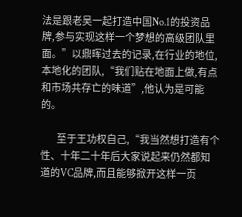法是跟老吴一起打造中国No.1的投资品牌,参与实现这样一个梦想的高级团队里面。”以鼎晖过去的记录,在行业的地位,本地化的团队,“我们贴在地面上做,有点和市场共存亡的味道”,他认为是可能的。

        至于王功权自己,“我当然想打造有个性、十年二十年后大家说起来仍然都知道的VC品牌,而且能够掀开这样一页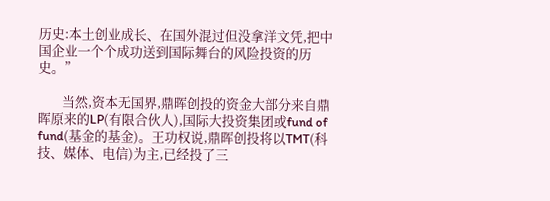历史:本土创业成长、在国外混过但没拿洋文凭,把中国企业一个个成功送到国际舞台的风险投资的历史。”

        当然,资本无国界,鼎晖创投的资金大部分来自鼎晖原来的LP(有限合伙人),国际大投资集团或fund of fund(基金的基金)。王功权说,鼎晖创投将以TMT(科技、媒体、电信)为主,已经投了三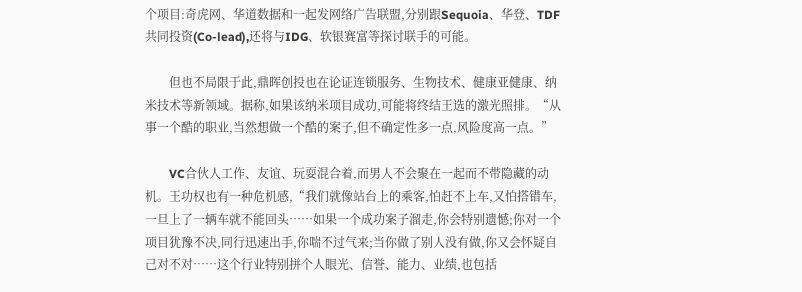个项目:奇虎网、华道数据和一起发网络广告联盟,分别跟Sequoia、华登、TDF共同投资(Co-lead),还将与IDG、软银赛富等探讨联手的可能。

        但也不局限于此,鼎晖创投也在论证连锁服务、生物技术、健康亚健康、纳米技术等新领域。据称,如果该纳米项目成功,可能将终结王选的激光照排。“从事一个酷的职业,当然想做一个酷的案子,但不确定性多一点,风险度高一点。”

        VC合伙人工作、友谊、玩耍混合着,而男人不会聚在一起而不带隐藏的动机。王功权也有一种危机感,“我们就像站台上的乘客,怕赶不上车,又怕搭错车,一旦上了一辆车就不能回头……如果一个成功案子溜走,你会特别遗憾;你对一个项目犹豫不决,同行迅速出手,你喘不过气来;当你做了别人没有做,你又会怀疑自己对不对……这个行业特别拼个人眼光、信誉、能力、业绩,也包括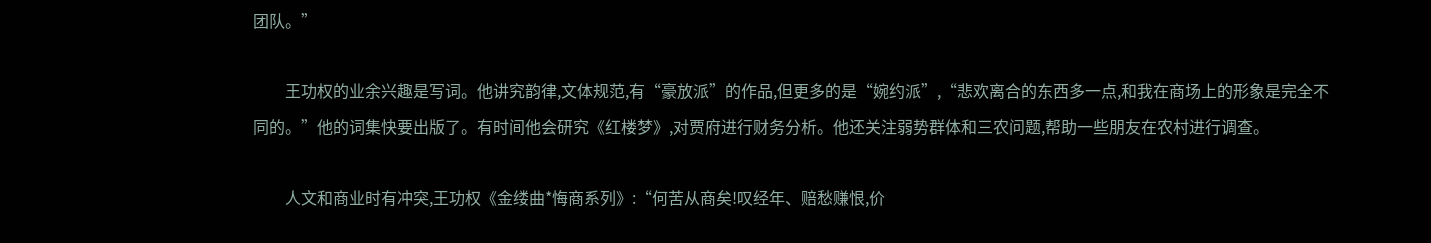团队。”

        王功权的业余兴趣是写词。他讲究韵律,文体规范,有“豪放派”的作品,但更多的是“婉约派”,“悲欢离合的东西多一点,和我在商场上的形象是完全不同的。”他的词集快要出版了。有时间他会研究《红楼梦》,对贾府进行财务分析。他还关注弱势群体和三农问题,帮助一些朋友在农村进行调查。

        人文和商业时有冲突,王功权《金缕曲*悔商系列》:“何苦从商矣!叹经年、赔愁赚恨,价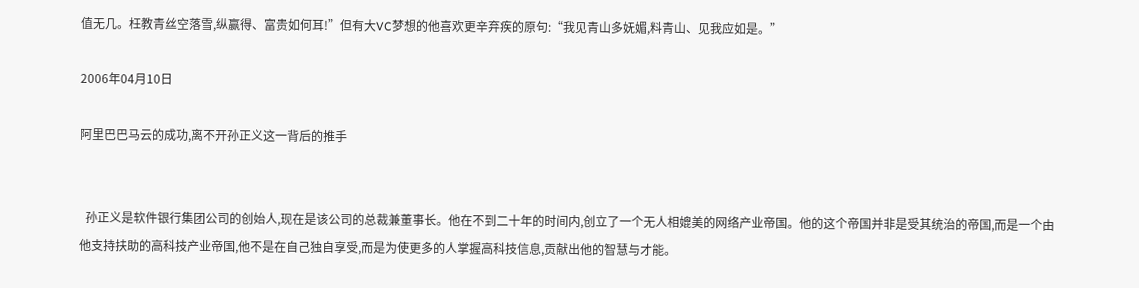值无几。枉教青丝空落雪,纵赢得、富贵如何耳!”但有大VC梦想的他喜欢更辛弃疾的原句:“我见青山多妩媚,料青山、见我应如是。”

2006年04月10日

阿里巴巴马云的成功,离不开孙正义这一背后的推手


  孙正义是软件银行集团公司的创始人,现在是该公司的总裁兼董事长。他在不到二十年的时间内,创立了一个无人相媲美的网络产业帝国。他的这个帝国并非是受其统治的帝国,而是一个由他支持扶助的高科技产业帝国,他不是在自己独自享受,而是为使更多的人掌握高科技信息,贡献出他的智慧与才能。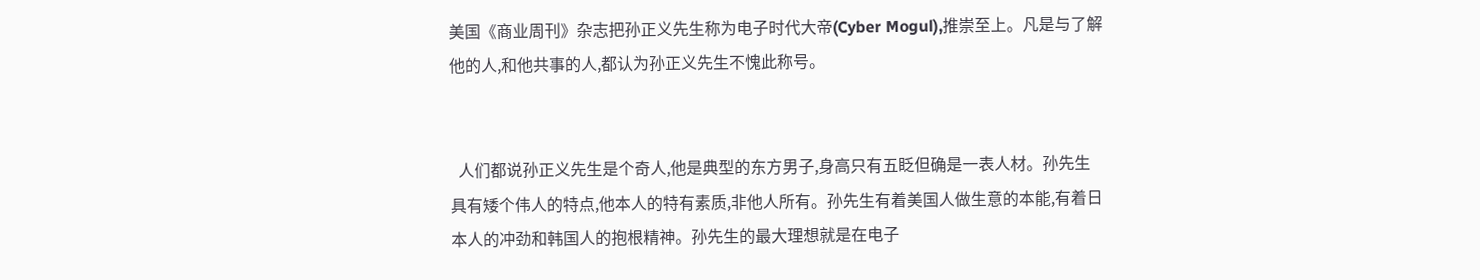美国《商业周刊》杂志把孙正义先生称为电子时代大帝(Cyber Mogul),推崇至上。凡是与了解他的人,和他共事的人,都认为孙正义先生不愧此称号。


  人们都说孙正义先生是个奇人,他是典型的东方男子,身高只有五眨但确是一表人材。孙先生具有矮个伟人的特点,他本人的特有素质,非他人所有。孙先生有着美国人做生意的本能,有着日本人的冲劲和韩国人的抱根精神。孙先生的最大理想就是在电子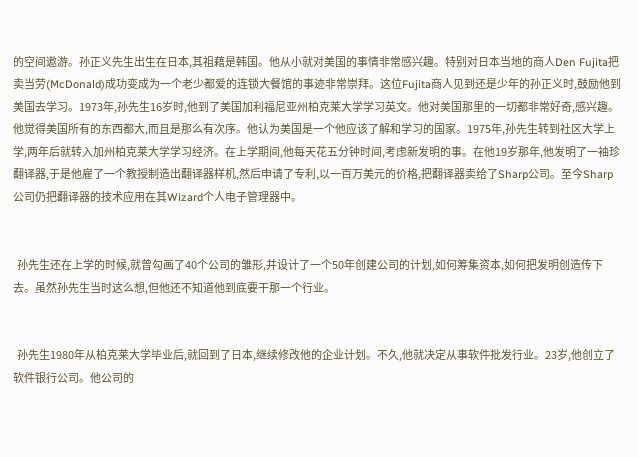的空间遨游。孙正义先生出生在日本,其祖藉是韩国。他从小就对美国的事情非常感兴趣。特别对日本当地的商人Den Fujita把卖当劳(McDonald)成功变成为一个老少都爱的连锁大餐馆的事迹非常崇拜。这位Fujita商人见到还是少年的孙正义时,鼓励他到美国去学习。1973年,孙先生16岁时,他到了美国加利福尼亚州柏克莱大学学习英文。他对美国那里的一切都非常好奇,感兴趣。他觉得美国所有的东西都大,而且是那么有次序。他认为美国是一个他应该了解和学习的国家。1975年,孙先生转到社区大学上学,两年后就转入加州柏克莱大学学习经济。在上学期间,他每天花五分钟时间,考虑新发明的事。在他19岁那年,他发明了一袖珍翻译器,于是他雇了一个教授制造出翻译器样机,然后申请了专利,以一百万美元的价格,把翻译器卖给了Sharp公司。至今Sharp公司仍把翻译器的技术应用在其Wizard个人电子管理器中。


  孙先生还在上学的时候,就曾勾画了40个公司的雏形,并设计了一个50年创建公司的计划,如何筹集资本,如何把发明创造传下去。虽然孙先生当时这么想,但他还不知道他到底要干那一个行业。


  孙先生1980年从柏克莱大学毕业后,就回到了日本,继续修改他的企业计划。不久,他就决定从事软件批发行业。23岁,他创立了软件银行公司。他公司的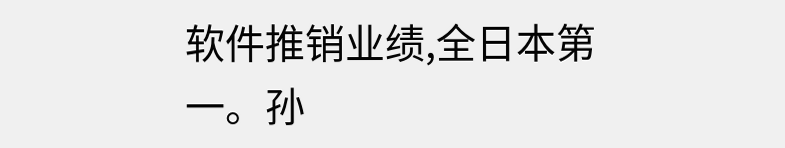软件推销业绩,全日本第一。孙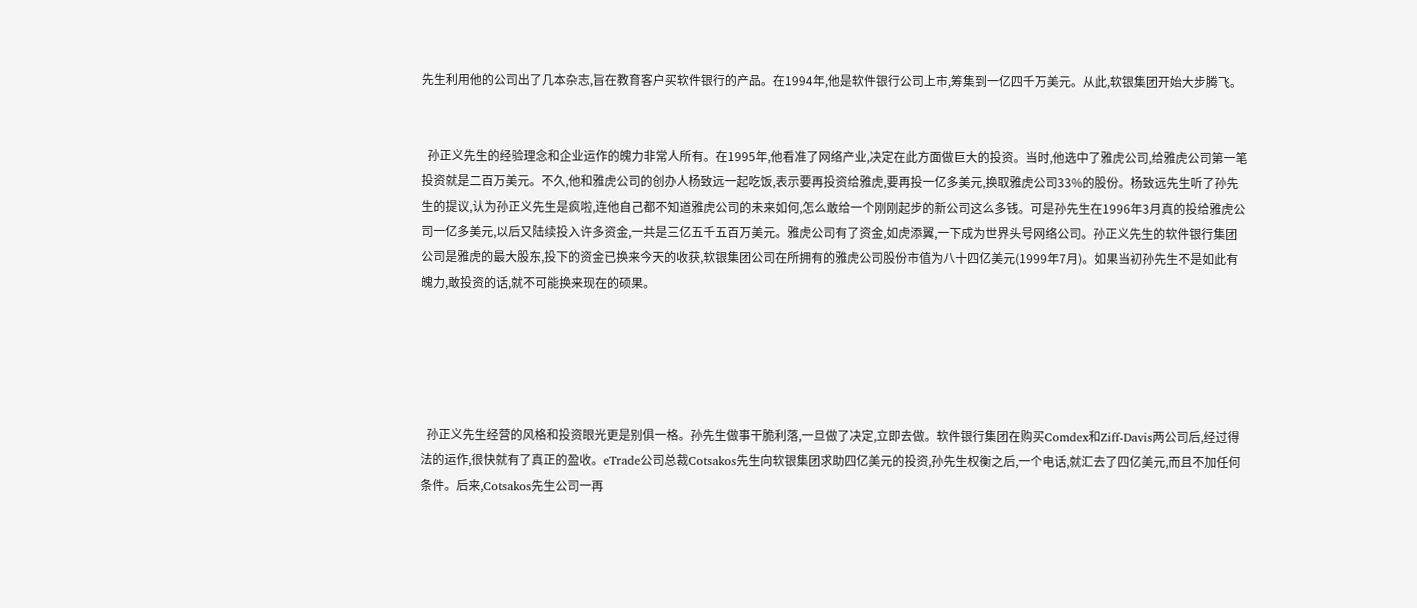先生利用他的公司出了几本杂志,旨在教育客户买软件银行的产品。在1994年,他是软件银行公司上市,筹集到一亿四千万美元。从此,软银集团开始大步腾飞。


  孙正义先生的经验理念和企业运作的魄力非常人所有。在1995年,他看准了网络产业,决定在此方面做巨大的投资。当时,他选中了雅虎公司,给雅虎公司第一笔投资就是二百万美元。不久,他和雅虎公司的创办人杨致远一起吃饭,表示要再投资给雅虎,要再投一亿多美元,换取雅虎公司33%的股份。杨致远先生听了孙先生的提议,认为孙正义先生是疯啦,连他自己都不知道雅虎公司的未来如何,怎么敢给一个刚刚起步的新公司这么多钱。可是孙先生在1996年3月真的投给雅虎公司一亿多美元,以后又陆续投入许多资金,一共是三亿五千五百万美元。雅虎公司有了资金,如虎添翼,一下成为世界头号网络公司。孙正义先生的软件银行集团公司是雅虎的最大股东,投下的资金已换来今天的收获,软银集团公司在所拥有的雅虎公司股份市值为八十四亿美元(1999年7月)。如果当初孙先生不是如此有魄力,敢投资的话,就不可能换来现在的硕果。





  孙正义先生经营的风格和投资眼光更是别俱一格。孙先生做事干脆利落,一旦做了决定,立即去做。软件银行集团在购买Comdex和Ziff-Davis两公司后,经过得法的运作,很快就有了真正的盈收。eTrade公司总裁Cotsakos先生向软银集团求助四亿美元的投资,孙先生权衡之后,一个电话,就汇去了四亿美元,而且不加任何条件。后来,Cotsakos先生公司一再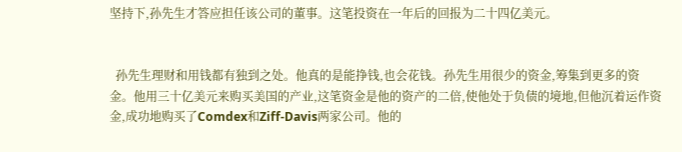坚持下,孙先生才答应担任该公司的董事。这笔投资在一年后的回报为二十四亿美元。


  孙先生理财和用钱都有独到之处。他真的是能挣钱,也会花钱。孙先生用很少的资金,筹集到更多的资金。他用三十亿美元来购买美国的产业,这笔资金是他的资产的二倍,使他处于负债的境地,但他沉着运作资金,成功地购买了Comdex和Ziff-Davis两家公司。他的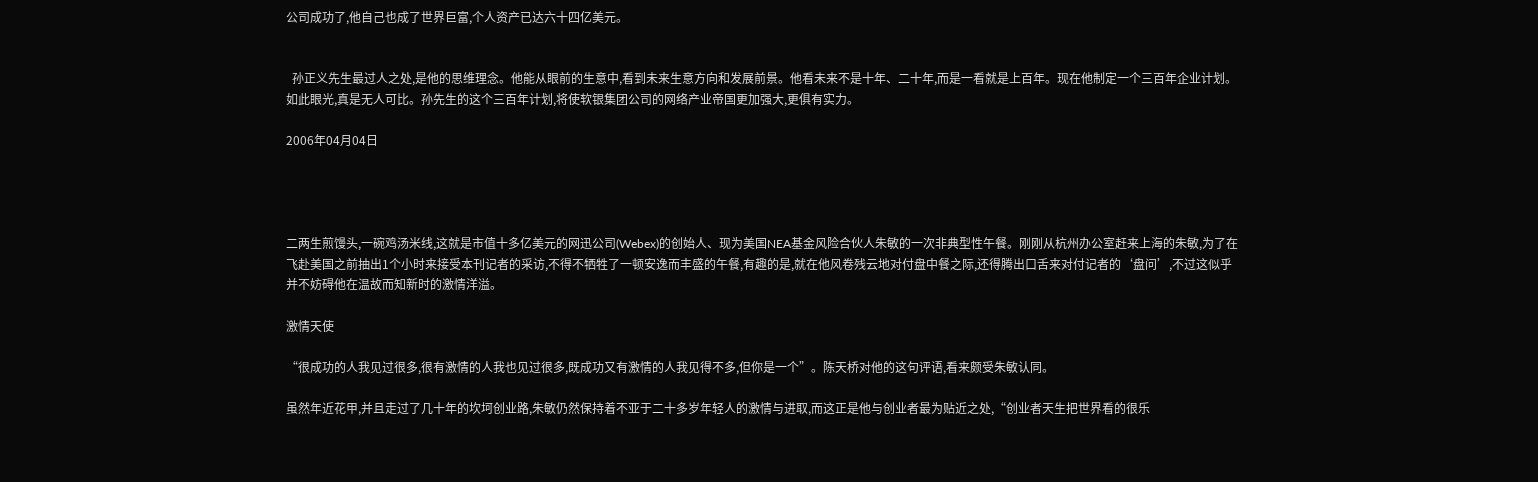公司成功了,他自己也成了世界巨富,个人资产已达六十四亿美元。


  孙正义先生最过人之处,是他的思维理念。他能从眼前的生意中,看到未来生意方向和发展前景。他看未来不是十年、二十年,而是一看就是上百年。现在他制定一个三百年企业计划。如此眼光,真是无人可比。孙先生的这个三百年计划,将使软银集团公司的网络产业帝国更加强大,更俱有实力。

2006年04月04日




二两生煎馒头,一碗鸡汤米线,这就是市值十多亿美元的网迅公司(Webex)的创始人、现为美国NEA基金风险合伙人朱敏的一次非典型性午餐。刚刚从杭州办公室赶来上海的朱敏,为了在飞赴美国之前抽出1个小时来接受本刊记者的采访,不得不牺牲了一顿安逸而丰盛的午餐,有趣的是,就在他风卷残云地对付盘中餐之际,还得腾出口舌来对付记者的‘盘问’,不过这似乎并不妨碍他在温故而知新时的激情洋溢。

激情天使

“很成功的人我见过很多,很有激情的人我也见过很多,既成功又有激情的人我见得不多,但你是一个”。陈天桥对他的这句评语,看来颇受朱敏认同。

虽然年近花甲,并且走过了几十年的坎坷创业路,朱敏仍然保持着不亚于二十多岁年轻人的激情与进取,而这正是他与创业者最为贴近之处,“创业者天生把世界看的很乐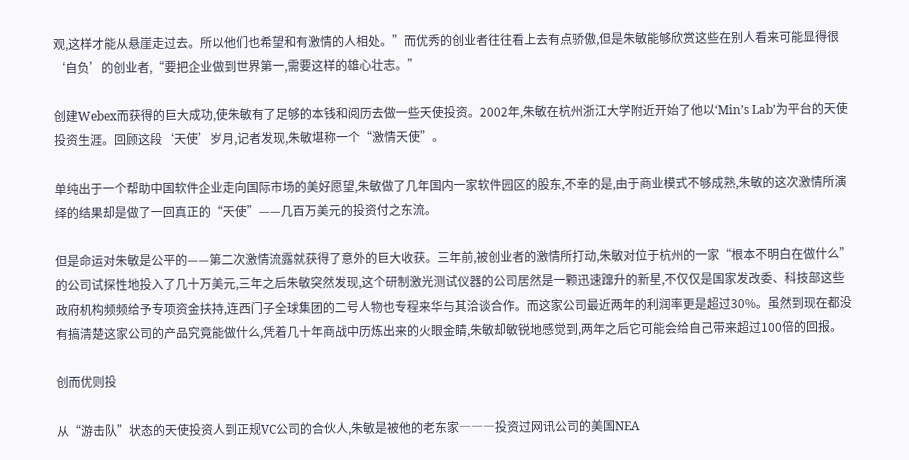观,这样才能从悬崖走过去。所以他们也希望和有激情的人相处。”而优秀的创业者往往看上去有点骄傲,但是朱敏能够欣赏这些在别人看来可能显得很‘自负’的创业者,“要把企业做到世界第一,需要这样的雄心壮志。”

创建Webex而获得的巨大成功,使朱敏有了足够的本钱和阅历去做一些天使投资。2002年,朱敏在杭州浙江大学附近开始了他以‘Min’s Lab’为平台的天使投资生涯。回顾这段‘天使’岁月,记者发现,朱敏堪称一个“激情天使”。

单纯出于一个帮助中国软件企业走向国际市场的美好愿望,朱敏做了几年国内一家软件园区的股东,不幸的是,由于商业模式不够成熟,朱敏的这次激情所演绎的结果却是做了一回真正的“天使”——几百万美元的投资付之东流。

但是命运对朱敏是公平的——第二次激情流露就获得了意外的巨大收获。三年前,被创业者的激情所打动,朱敏对位于杭州的一家“根本不明白在做什么”的公司试探性地投入了几十万美元,三年之后朱敏突然发现,这个研制激光测试仪器的公司居然是一颗迅速蹿升的新星,不仅仅是国家发改委、科技部这些政府机构频频给予专项资金扶持,连西门子全球集团的二号人物也专程来华与其洽谈合作。而这家公司最近两年的利润率更是超过30%。虽然到现在都没有搞清楚这家公司的产品究竟能做什么,凭着几十年商战中历炼出来的火眼金睛,朱敏却敏锐地感觉到,两年之后它可能会给自己带来超过100倍的回报。

创而优则投

从“游击队”状态的天使投资人到正规VC公司的合伙人,朱敏是被他的老东家―――投资过网讯公司的美国NEA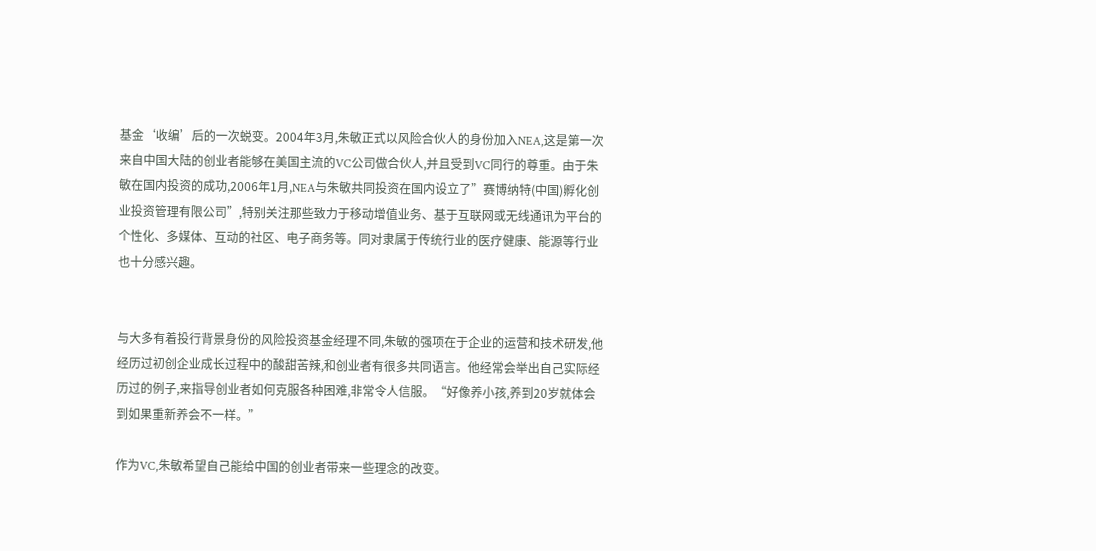基金‘收编’后的一次蜕变。2004年3月,朱敏正式以风险合伙人的身份加入NEA,这是第一次来自中国大陆的创业者能够在美国主流的VC公司做合伙人,并且受到VC同行的尊重。由于朱敏在国内投资的成功,2006年1月,NEA与朱敏共同投资在国内设立了”赛博纳特(中国)孵化创业投资管理有限公司”,特别关注那些致力于移动增值业务、基于互联网或无线通讯为平台的个性化、多媒体、互动的社区、电子商务等。同对隶属于传统行业的医疗健康、能源等行业也十分感兴趣。


与大多有着投行背景身份的风险投资基金经理不同,朱敏的强项在于企业的运营和技术研发,他经历过初创企业成长过程中的酸甜苦辣,和创业者有很多共同语言。他经常会举出自己实际经历过的例子,来指导创业者如何克服各种困难,非常令人信服。“好像养小孩,养到20岁就体会到如果重新养会不一样。”

作为VC,朱敏希望自己能给中国的创业者带来一些理念的改变。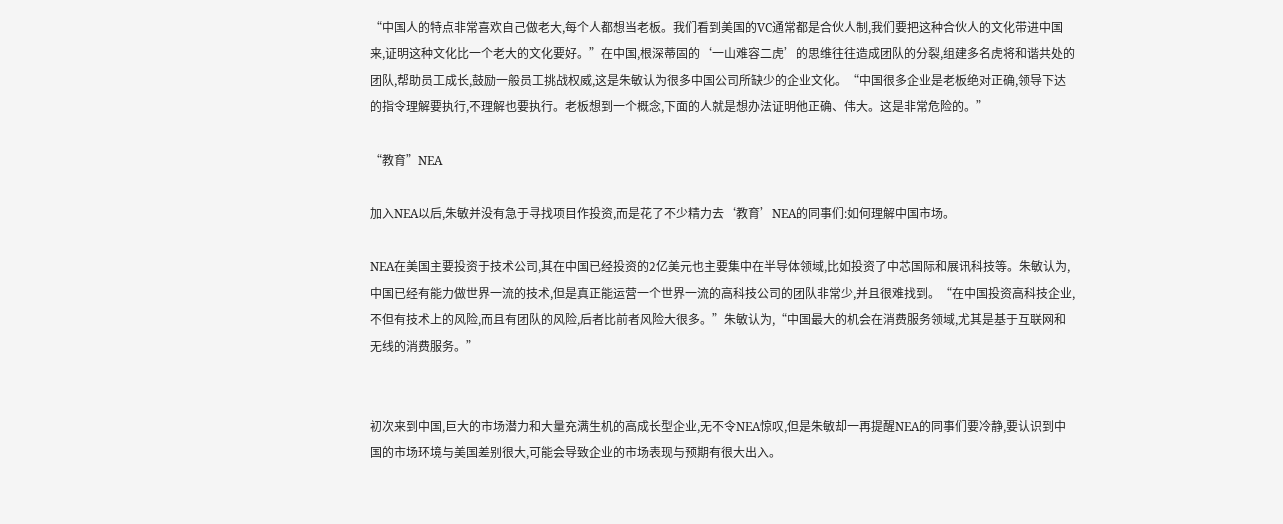“中国人的特点非常喜欢自己做老大,每个人都想当老板。我们看到美国的VC通常都是合伙人制,我们要把这种合伙人的文化带进中国来,证明这种文化比一个老大的文化要好。”在中国,根深蒂固的‘一山难容二虎’的思维往往造成团队的分裂,组建多名虎将和谐共处的团队,帮助员工成长,鼓励一般员工挑战权威,这是朱敏认为很多中国公司所缺少的企业文化。“中国很多企业是老板绝对正确,领导下达的指令理解要执行,不理解也要执行。老板想到一个概念,下面的人就是想办法证明他正确、伟大。这是非常危险的。”

“教育”NEA

加入NEA以后,朱敏并没有急于寻找项目作投资,而是花了不少精力去‘教育’NEA的同事们:如何理解中国市场。

NEA在美国主要投资于技术公司,其在中国已经投资的2亿美元也主要集中在半导体领域,比如投资了中芯国际和展讯科技等。朱敏认为,中国已经有能力做世界一流的技术,但是真正能运营一个世界一流的高科技公司的团队非常少,并且很难找到。“在中国投资高科技企业,不但有技术上的风险,而且有团队的风险,后者比前者风险大很多。”朱敏认为,“中国最大的机会在消费服务领域,尤其是基于互联网和无线的消费服务。”


初次来到中国,巨大的市场潜力和大量充满生机的高成长型企业,无不令NEA惊叹,但是朱敏却一再提醒NEA的同事们要冷静,要认识到中国的市场环境与美国差别很大,可能会导致企业的市场表现与预期有很大出入。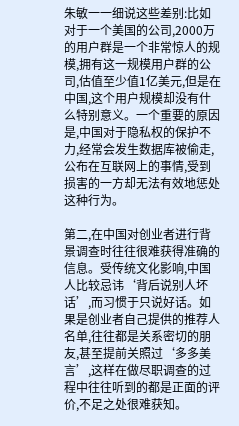朱敏一一细说这些差别:比如对于一个美国的公司,2000万的用户群是一个非常惊人的规模,拥有这一规模用户群的公司,估值至少值1亿美元,但是在中国,这个用户规模却没有什么特别意义。一个重要的原因是,中国对于隐私权的保护不力,经常会发生数据库被偷走,公布在互联网上的事情,受到损害的一方却无法有效地惩处这种行为。

第二,在中国对创业者进行背景调查时往往很难获得准确的信息。受传统文化影响,中国人比较忌讳‘背后说别人坏话’,而习惯于只说好话。如果是创业者自己提供的推荐人名单,往往都是关系密切的朋友,甚至提前关照过‘多多美言’,这样在做尽职调查的过程中往往听到的都是正面的评价,不足之处很难获知。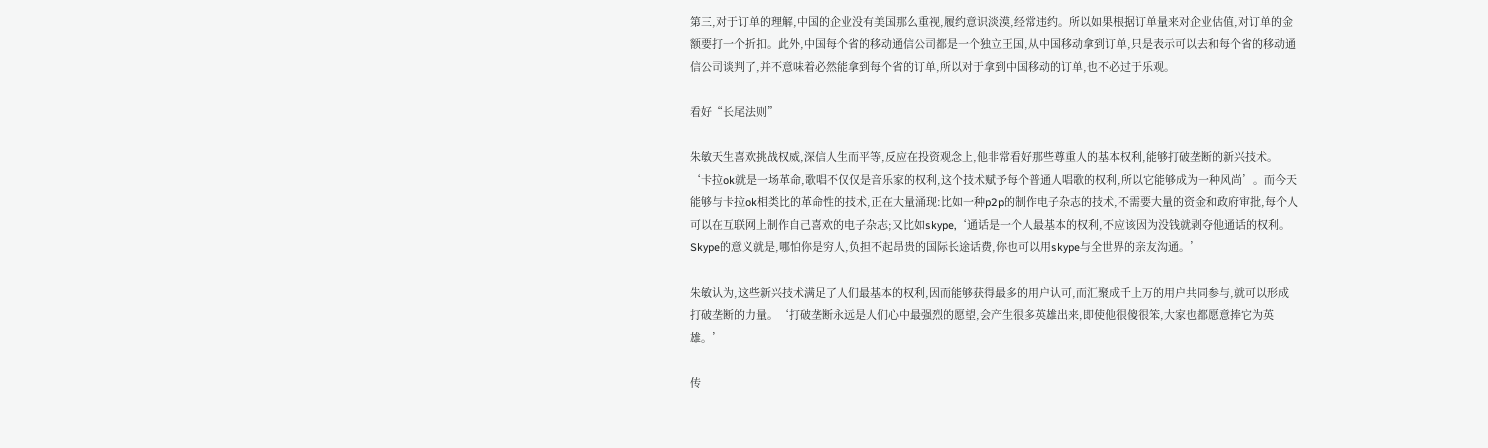第三,对于订单的理解,中国的企业没有美国那么重视,履约意识淡漠,经常违约。所以如果根据订单量来对企业估值,对订单的金额要打一个折扣。此外,中国每个省的移动通信公司都是一个独立王国,从中国移动拿到订单,只是表示可以去和每个省的移动通信公司谈判了,并不意味着必然能拿到每个省的订单,所以对于拿到中国移动的订单,也不必过于乐观。

看好“长尾法则”

朱敏天生喜欢挑战权威,深信人生而平等,反应在投资观念上,他非常看好那些尊重人的基本权利,能够打破垄断的新兴技术。‘卡拉ok就是一场革命,歌唱不仅仅是音乐家的权利,这个技术赋予每个普通人唱歌的权利,所以它能够成为一种风尚’。而今天能够与卡拉ok相类比的革命性的技术,正在大量涌现:比如一种p2p的制作电子杂志的技术,不需要大量的资金和政府审批,每个人可以在互联网上制作自己喜欢的电子杂志;又比如skype,‘通话是一个人最基本的权利,不应该因为没钱就剥夺他通话的权利。Skype的意义就是,哪怕你是穷人,负担不起昂贵的国际长途话费,你也可以用skype与全世界的亲友沟通。’

朱敏认为,这些新兴技术满足了人们最基本的权利,因而能够获得最多的用户认可,而汇聚成千上万的用户共同参与,就可以形成打破垄断的力量。‘打破垄断永远是人们心中最强烈的愿望,会产生很多英雄出来,即使他很傻很笨,大家也都愿意捧它为英雄。’

传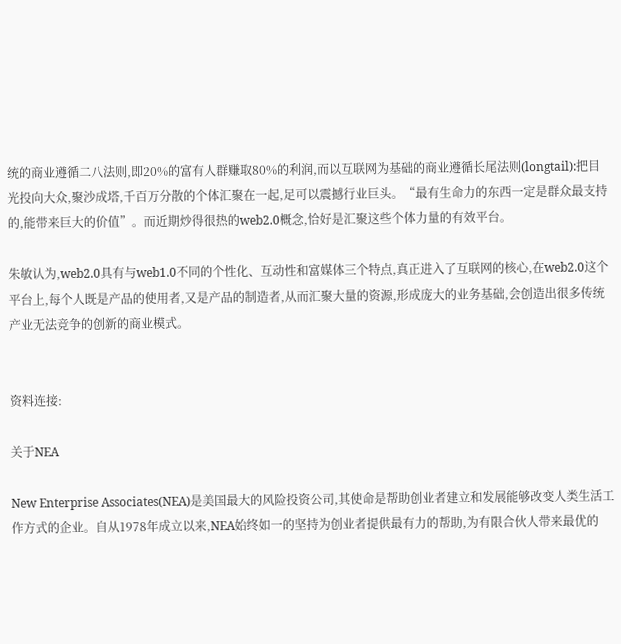统的商业遵循二八法则,即20%的富有人群赚取80%的利润,而以互联网为基础的商业遵循长尾法则(longtail):把目光投向大众,聚沙成塔,千百万分散的个体汇聚在一起,足可以震撼行业巨头。“最有生命力的东西一定是群众最支持的,能带来巨大的价值”。而近期炒得很热的web2.0概念,恰好是汇聚这些个体力量的有效平台。

朱敏认为,web2.0具有与web1.0不同的个性化、互动性和富媒体三个特点,真正进入了互联网的核心,在web2.0这个平台上,每个人既是产品的使用者,又是产品的制造者,从而汇聚大量的资源,形成庞大的业务基础,会创造出很多传统产业无法竞争的创新的商业模式。


资料连接:

关于NEA

New Enterprise Associates(NEA)是美国最大的风险投资公司,其使命是帮助创业者建立和发展能够改变人类生活工作方式的企业。自从1978年成立以来,NEA始终如一的坚持为创业者提供最有力的帮助,为有限合伙人带来最优的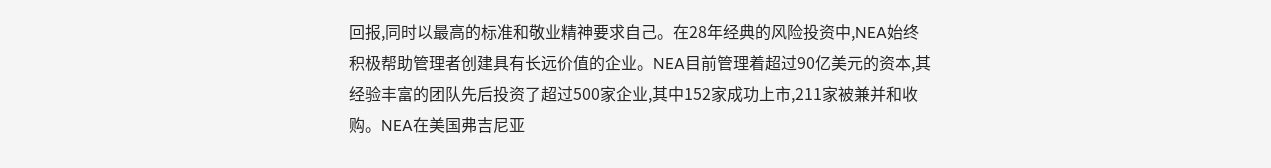回报,同时以最高的标准和敬业精神要求自己。在28年经典的风险投资中,NEA始终积极帮助管理者创建具有长远价值的企业。NEA目前管理着超过90亿美元的资本,其经验丰富的团队先后投资了超过500家企业,其中152家成功上市,211家被兼并和收购。NEA在美国弗吉尼亚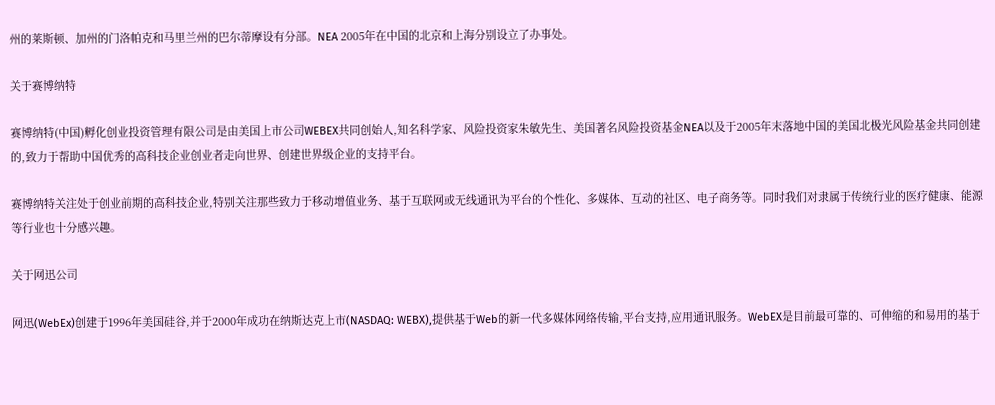州的莱斯顿、加州的门洛帕克和马里兰州的巴尔蒂摩设有分部。NEA 2005年在中国的北京和上海分别设立了办事处。

关于赛博纳特

赛博纳特(中国)孵化创业投资管理有限公司是由美国上市公司WEBEX共同创始人,知名科学家、风险投资家朱敏先生、美国著名风险投资基金NEA以及于2005年末落地中国的美国北极光风险基金共同创建的,致力于帮助中国优秀的高科技企业创业者走向世界、创建世界级企业的支持平台。

赛博纳特关注处于创业前期的高科技企业,特别关注那些致力于移动增值业务、基于互联网或无线通讯为平台的个性化、多媒体、互动的社区、电子商务等。同时我们对隶属于传统行业的医疗健康、能源等行业也十分感兴趣。

关于网迅公司

网迅(WebEx)创建于1996年美国硅谷,并于2000年成功在纳斯达克上市(NASDAQ: WEBX),提供基于Web的新一代多媒体网络传输,平台支持,应用通讯服务。WebEX是目前最可靠的、可伸缩的和易用的基于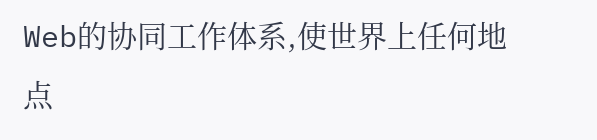Web的协同工作体系,使世界上任何地点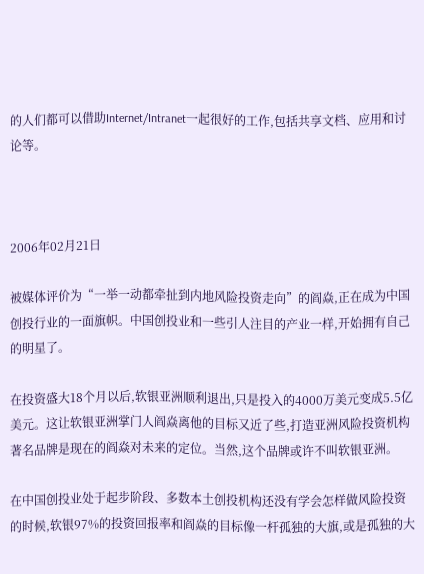的人们都可以借助Internet/Intranet一起很好的工作,包括共享文档、应用和讨论等。



2006年02月21日

被媒体评价为“一举一动都牵扯到内地风险投资走向”的阎焱,正在成为中国创投行业的一面旗帜。中国创投业和一些引人注目的产业一样,开始拥有自己的明星了。

在投资盛大18个月以后,软银亚洲顺利退出,只是投入的4000万美元变成5.5亿美元。这让软银亚洲掌门人阎焱离他的目标又近了些,打造亚洲风险投资机构著名品牌是现在的阎焱对未来的定位。当然,这个品牌或许不叫软银亚洲。

在中国创投业处于起步阶段、多数本土创投机构还没有学会怎样做风险投资的时候,软银97%的投资回报率和阎焱的目标像一杆孤独的大旗,或是孤独的大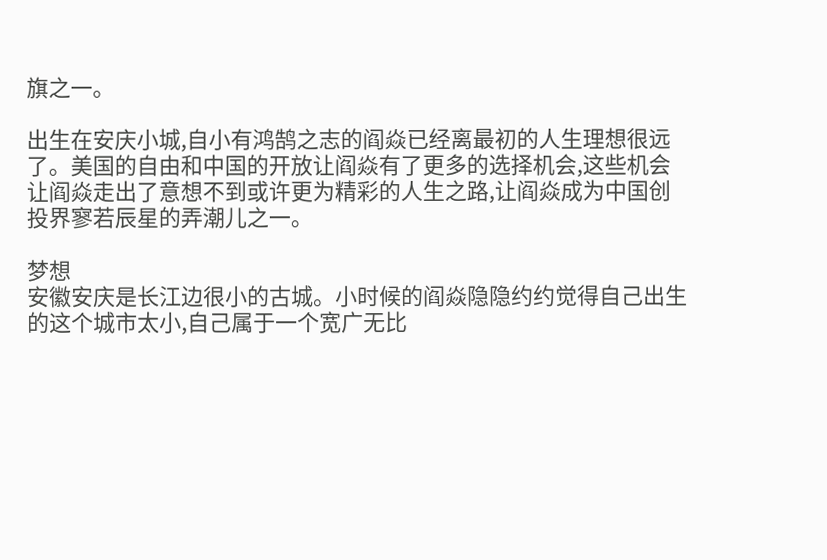旗之一。

出生在安庆小城,自小有鸿鹄之志的阎焱已经离最初的人生理想很远了。美国的自由和中国的开放让阎焱有了更多的选择机会,这些机会让阎焱走出了意想不到或许更为精彩的人生之路,让阎焱成为中国创投界寥若辰星的弄潮儿之一。

梦想
安徽安庆是长江边很小的古城。小时候的阎焱隐隐约约觉得自己出生的这个城市太小,自己属于一个宽广无比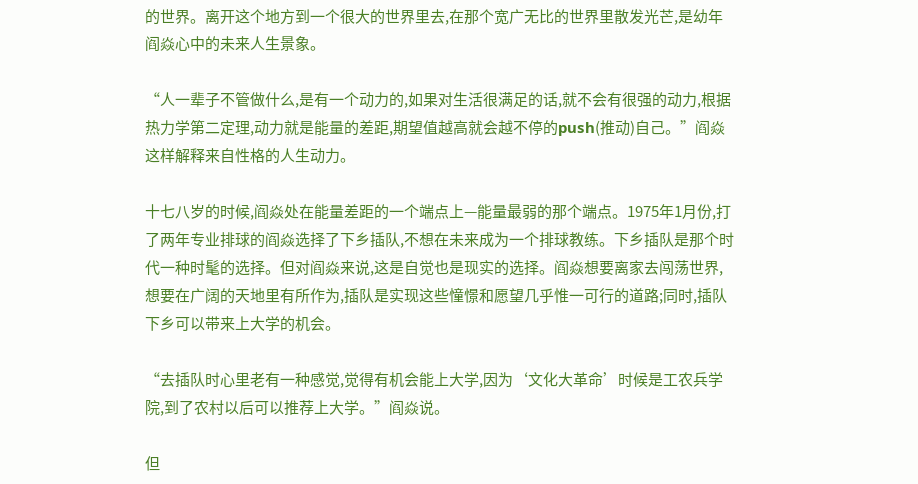的世界。离开这个地方到一个很大的世界里去,在那个宽广无比的世界里散发光芒,是幼年阎焱心中的未来人生景象。

“人一辈子不管做什么,是有一个动力的,如果对生活很满足的话,就不会有很强的动力,根据热力学第二定理,动力就是能量的差距,期望值越高就会越不停的push(推动)自己。”阎焱这样解释来自性格的人生动力。

十七八岁的时候,阎焱处在能量差距的一个端点上—能量最弱的那个端点。1975年1月份,打了两年专业排球的阎焱选择了下乡插队,不想在未来成为一个排球教练。下乡插队是那个时代一种时髦的选择。但对阎焱来说,这是自觉也是现实的选择。阎焱想要离家去闯荡世界,想要在广阔的天地里有所作为,插队是实现这些憧憬和愿望几乎惟一可行的道路;同时,插队下乡可以带来上大学的机会。

“去插队时心里老有一种感觉,觉得有机会能上大学,因为‘文化大革命’时候是工农兵学院,到了农村以后可以推荐上大学。”阎焱说。

但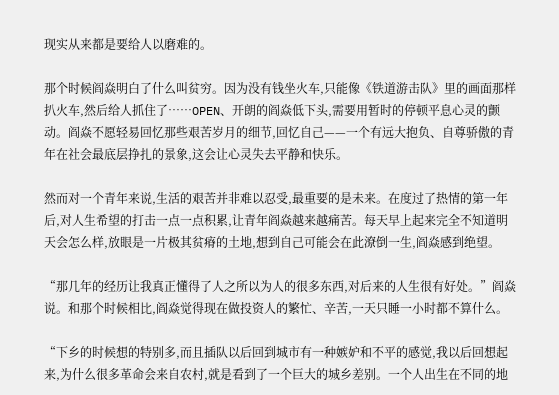现实从来都是要给人以磨难的。

那个时候阎焱明白了什么叫贫穷。因为没有钱坐火车,只能像《铁道游击队》里的画面那样扒火车,然后给人抓住了……OPEN、开朗的阎焱低下头,需要用暂时的停顿平息心灵的颤动。阎焱不愿轻易回忆那些艰苦岁月的细节,回忆自己——一个有远大抱负、自尊骄傲的青年在社会最底层挣扎的景象,这会让心灵失去平静和快乐。

然而对一个青年来说,生活的艰苦并非难以忍受,最重要的是未来。在度过了热情的第一年后,对人生希望的打击一点一点积累,让青年阎焱越来越痛苦。每天早上起来完全不知道明天会怎么样,放眼是一片极其贫瘠的土地,想到自己可能会在此潦倒一生,阎焱感到绝望。

“那几年的经历让我真正懂得了人之所以为人的很多东西,对后来的人生很有好处。”阎焱说。和那个时候相比,阎焱觉得现在做投资人的繁忙、辛苦,一天只睡一小时都不算什么。

“下乡的时候想的特别多,而且插队以后回到城市有一种嫉妒和不平的感觉,我以后回想起来,为什么很多革命会来自农村,就是看到了一个巨大的城乡差别。一个人出生在不同的地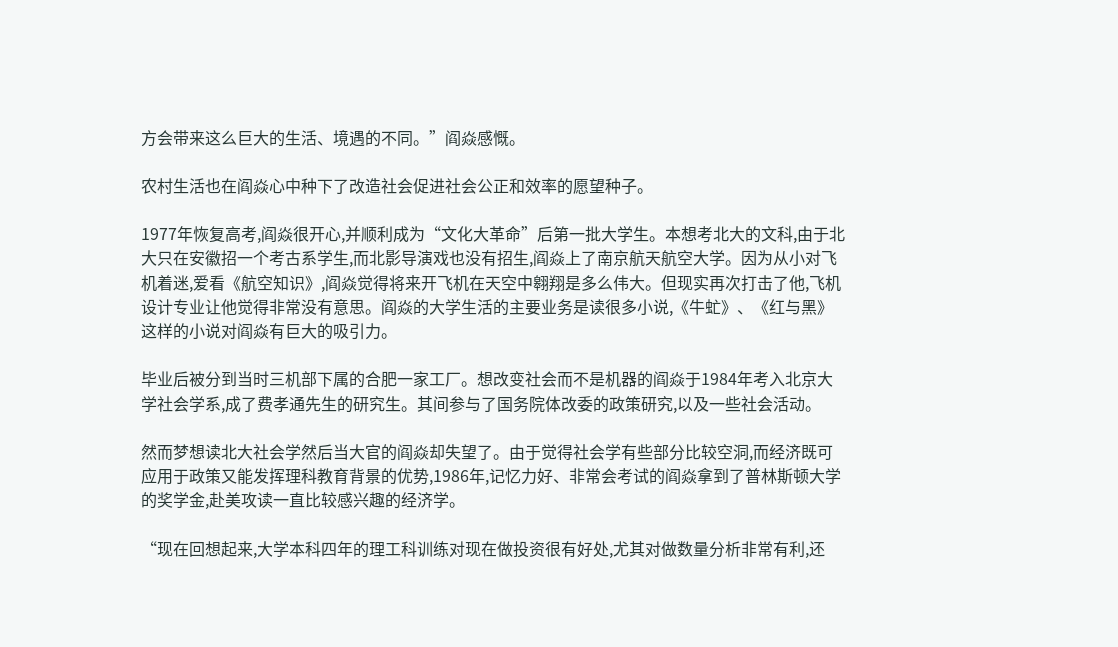方会带来这么巨大的生活、境遇的不同。”阎焱感慨。

农村生活也在阎焱心中种下了改造社会促进社会公正和效率的愿望种子。

1977年恢复高考,阎焱很开心,并顺利成为“文化大革命”后第一批大学生。本想考北大的文科,由于北大只在安徽招一个考古系学生,而北影导演戏也没有招生,阎焱上了南京航天航空大学。因为从小对飞机着迷,爱看《航空知识》,阎焱觉得将来开飞机在天空中翱翔是多么伟大。但现实再次打击了他,飞机设计专业让他觉得非常没有意思。阎焱的大学生活的主要业务是读很多小说,《牛虻》、《红与黑》这样的小说对阎焱有巨大的吸引力。

毕业后被分到当时三机部下属的合肥一家工厂。想改变社会而不是机器的阎焱于1984年考入北京大学社会学系,成了费孝通先生的研究生。其间参与了国务院体改委的政策研究,以及一些社会活动。

然而梦想读北大社会学然后当大官的阎焱却失望了。由于觉得社会学有些部分比较空洞,而经济既可应用于政策又能发挥理科教育背景的优势,1986年,记忆力好、非常会考试的阎焱拿到了普林斯顿大学的奖学金,赴美攻读一直比较感兴趣的经济学。

“现在回想起来,大学本科四年的理工科训练对现在做投资很有好处,尤其对做数量分析非常有利,还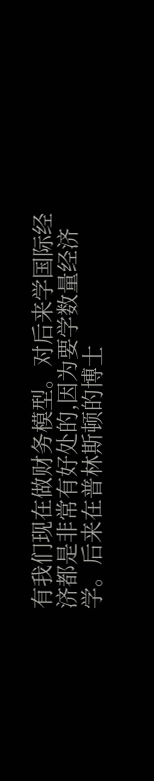有我们现在做财务模型。对后来学国际经济都是非常有好处的,因为要学数量经济学。后来在普林斯顿的博士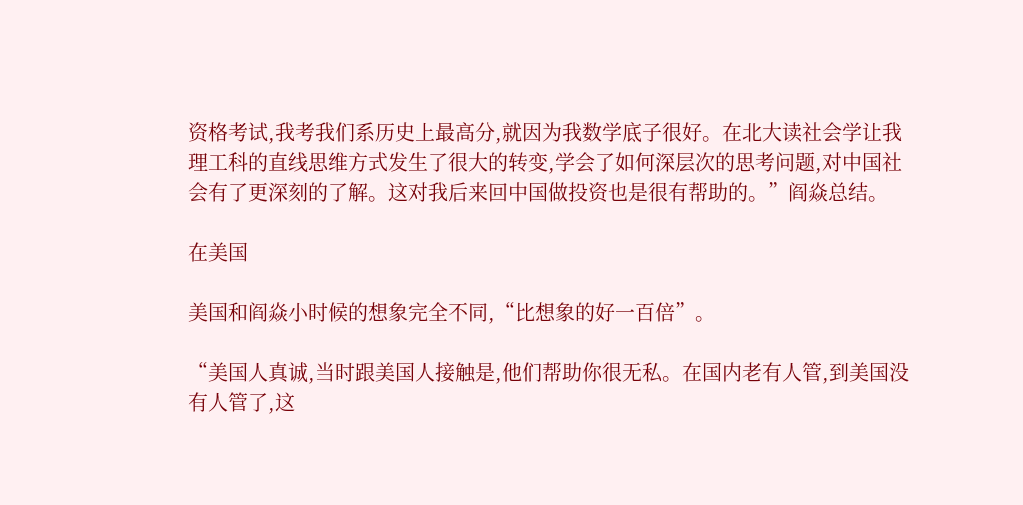资格考试,我考我们系历史上最高分,就因为我数学底子很好。在北大读社会学让我理工科的直线思维方式发生了很大的转变,学会了如何深层次的思考问题,对中国社会有了更深刻的了解。这对我后来回中国做投资也是很有帮助的。”阎焱总结。

在美国

美国和阎焱小时候的想象完全不同,“比想象的好一百倍”。

“美国人真诚,当时跟美国人接触是,他们帮助你很无私。在国内老有人管,到美国没有人管了,这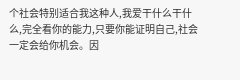个社会特别适合我这种人,我爱干什么干什么,完全看你的能力,只要你能证明自己,社会一定会给你机会。因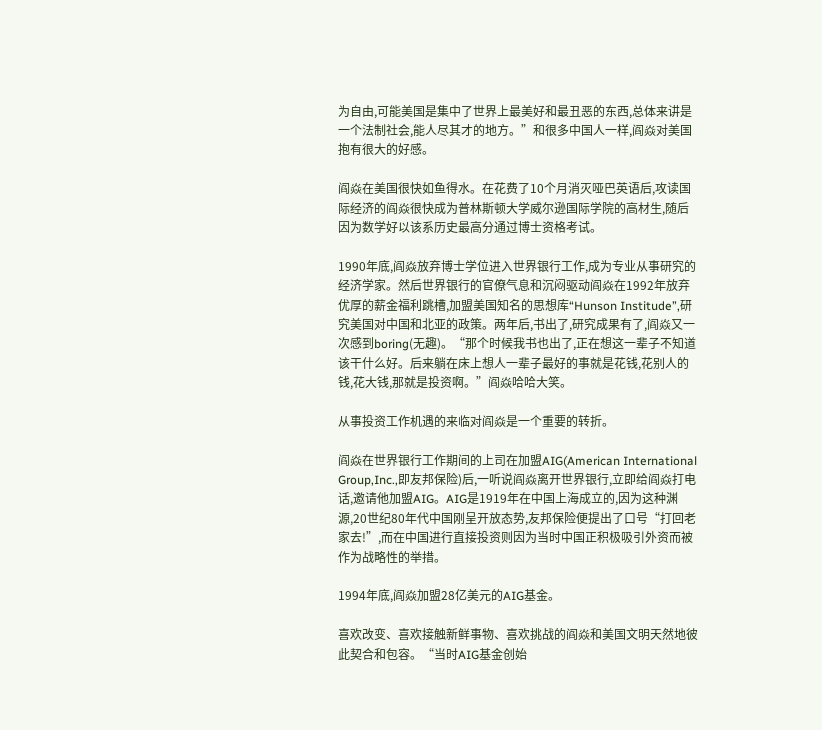为自由,可能美国是集中了世界上最美好和最丑恶的东西,总体来讲是一个法制社会,能人尽其才的地方。”和很多中国人一样,阎焱对美国抱有很大的好感。

阎焱在美国很快如鱼得水。在花费了10个月消灭哑巴英语后,攻读国际经济的阎焱很快成为普林斯顿大学威尔逊国际学院的高材生,随后因为数学好以该系历史最高分通过博士资格考试。

1990年底,阎焱放弃博士学位进入世界银行工作,成为专业从事研究的经济学家。然后世界银行的官僚气息和沉闷驱动阎焱在1992年放弃优厚的薪金福利跳槽,加盟美国知名的思想库“Hunson Institude”,研究美国对中国和北亚的政策。两年后,书出了,研究成果有了,阎焱又一次感到boring(无趣)。“那个时候我书也出了,正在想这一辈子不知道该干什么好。后来躺在床上想人一辈子最好的事就是花钱,花别人的钱,花大钱,那就是投资啊。”阎焱哈哈大笑。

从事投资工作机遇的来临对阎焱是一个重要的转折。

阎焱在世界银行工作期间的上司在加盟AIG(American International Group,Inc.,即友邦保险)后,一听说阎焱离开世界银行,立即给阎焱打电话,邀请他加盟AIG。AIG是1919年在中国上海成立的,因为这种渊源,20世纪80年代中国刚呈开放态势,友邦保险便提出了口号“打回老家去!”,而在中国进行直接投资则因为当时中国正积极吸引外资而被作为战略性的举措。

1994年底,阎焱加盟28亿美元的AIG基金。

喜欢改变、喜欢接触新鲜事物、喜欢挑战的阎焱和美国文明天然地彼此契合和包容。“当时AIG基金创始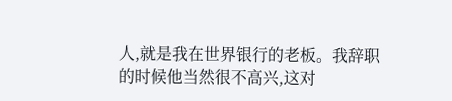人,就是我在世界银行的老板。我辞职的时候他当然很不高兴,这对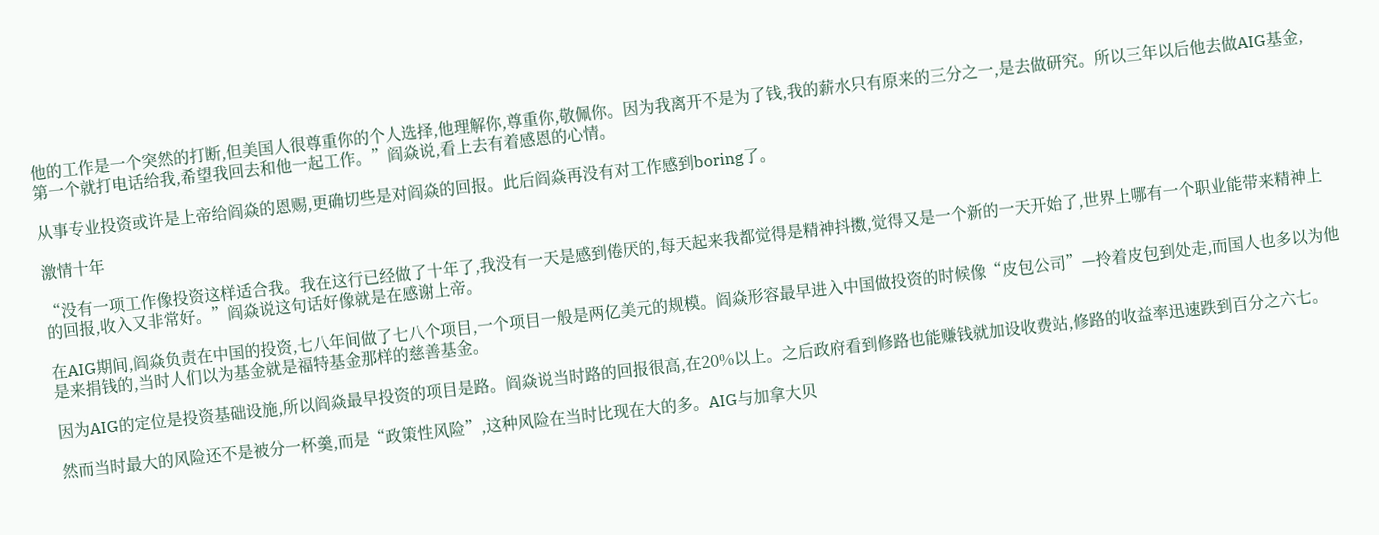他的工作是一个突然的打断,但美国人很尊重你的个人选择,他理解你,尊重你,敬佩你。因为我离开不是为了钱,我的薪水只有原来的三分之一,是去做研究。所以三年以后他去做AIG基金,第一个就打电话给我,希望我回去和他一起工作。”阎焱说,看上去有着感恩的心情。

从事专业投资或许是上帝给阎焱的恩赐,更确切些是对阎焱的回报。此后阎焱再没有对工作感到boring了。

激情十年

“没有一项工作像投资这样适合我。我在这行已经做了十年了,我没有一天是感到倦厌的,每天起来我都觉得是精神抖擞,觉得又是一个新的一天开始了,世界上哪有一个职业能带来精神上的回报,收入又非常好。”阎焱说这句话好像就是在感谢上帝。

在AIG期间,阎焱负责在中国的投资,七八年间做了七八个项目,一个项目一般是两亿美元的规模。阎焱形容最早进入中国做投资的时候像“皮包公司”—拎着皮包到处走,而国人也多以为他是来捐钱的,当时人们以为基金就是福特基金那样的慈善基金。

因为AIG的定位是投资基础设施,所以阎焱最早投资的项目是路。阎焱说当时路的回报很高,在20%以上。之后政府看到修路也能赚钱就加设收费站,修路的收益率迅速跌到百分之六七。

然而当时最大的风险还不是被分一杯羹,而是“政策性风险”,这种风险在当时比现在大的多。AIG与加拿大贝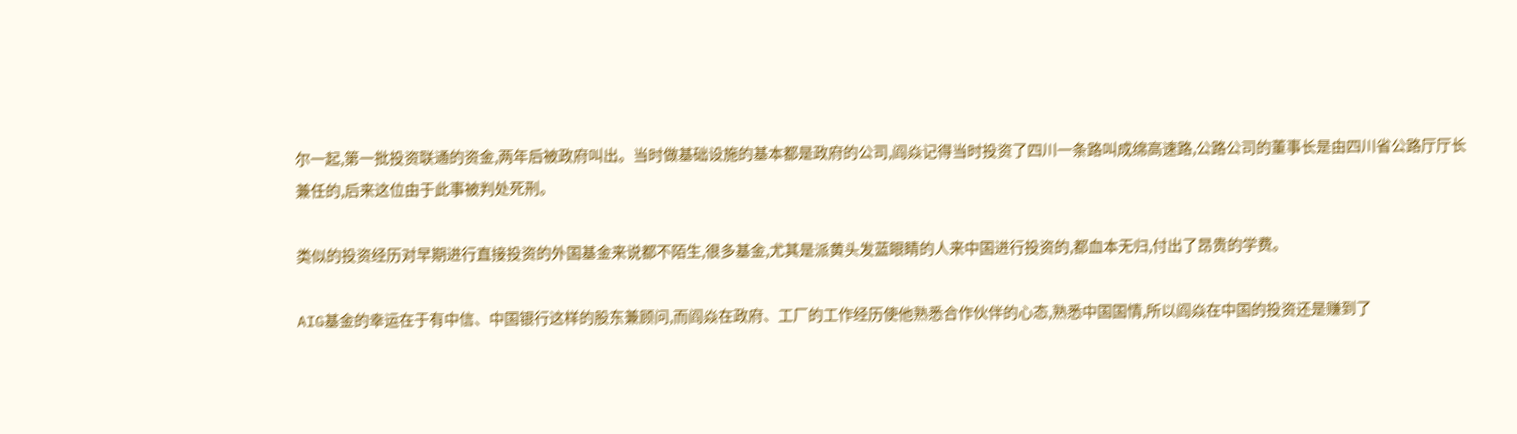尔一起,第一批投资联通的资金,两年后被政府叫出。当时做基础设施的基本都是政府的公司,阎焱记得当时投资了四川一条路叫成绵高速路,公路公司的董事长是由四川省公路厅厅长兼任的,后来这位由于此事被判处死刑。

类似的投资经历对早期进行直接投资的外国基金来说都不陌生,很多基金,尤其是派黄头发蓝眼睛的人来中国进行投资的,都血本无归,付出了昂贵的学费。

AIG基金的幸运在于有中信、中国银行这样的股东兼顾问,而阎焱在政府、工厂的工作经历使他熟悉合作伙伴的心态,熟悉中国国情,所以阎焱在中国的投资还是赚到了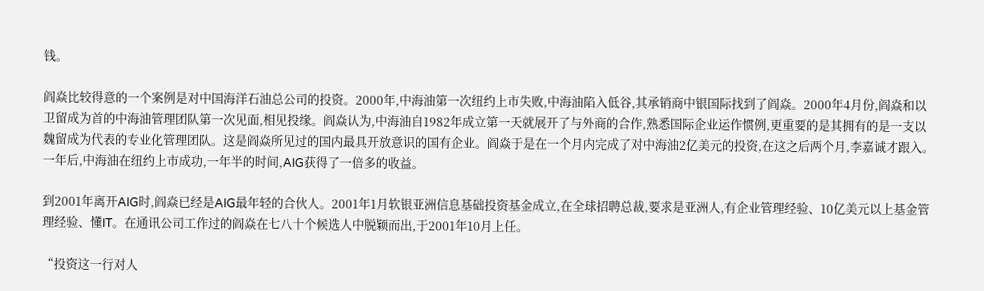钱。

阎焱比较得意的一个案例是对中国海洋石油总公司的投资。2000年,中海油第一次纽约上市失败,中海油陷入低谷,其承销商中银国际找到了阎焱。2000年4月份,阎焱和以卫留成为首的中海油管理团队第一次见面,相见投缘。阎焱认为,中海油自1982年成立第一天就展开了与外商的合作,熟悉国际企业运作惯例,更重要的是其拥有的是一支以魏留成为代表的专业化管理团队。这是阎焱所见过的国内最具开放意识的国有企业。阎焱于是在一个月内完成了对中海油2亿美元的投资,在这之后两个月,李嘉诚才跟入。一年后,中海油在纽约上市成功,一年半的时间,AIG获得了一倍多的收益。

到2001年离开AIG时,阎焱已经是AIG最年轻的合伙人。2001年1月软银亚洲信息基础投资基金成立,在全球招聘总裁,要求是亚洲人,有企业管理经验、10亿美元以上基金管理经验、懂IT。在通讯公司工作过的阎焱在七八十个候选人中脱颖而出,于2001年10月上任。

“投资这一行对人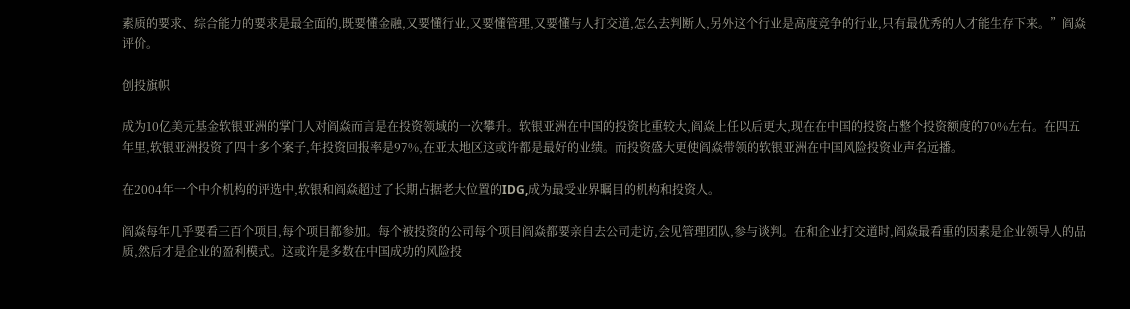素质的要求、综合能力的要求是最全面的,既要懂金融,又要懂行业,又要懂管理,又要懂与人打交道,怎么去判断人,另外这个行业是高度竞争的行业,只有最优秀的人才能生存下来。”阎焱评价。

创投旗帜

成为10亿美元基金软银亚洲的掌门人对阎焱而言是在投资领域的一次攀升。软银亚洲在中国的投资比重较大,阎焱上任以后更大,现在在中国的投资占整个投资额度的70%左右。在四五年里,软银亚洲投资了四十多个案子,年投资回报率是97%,在亚太地区这或许都是最好的业绩。而投资盛大更使阎焱带领的软银亚洲在中国风险投资业声名远播。

在2004年一个中介机构的评选中,软银和阎焱超过了长期占据老大位置的IDG,成为最受业界瞩目的机构和投资人。

阎焱每年几乎要看三百个项目,每个项目都参加。每个被投资的公司每个项目阎焱都要亲自去公司走访,会见管理团队,参与谈判。在和企业打交道时,阎焱最看重的因素是企业领导人的品质,然后才是企业的盈利模式。这或许是多数在中国成功的风险投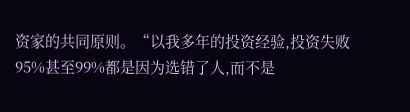资家的共同原则。“以我多年的投资经验,投资失败95%甚至99%都是因为选错了人,而不是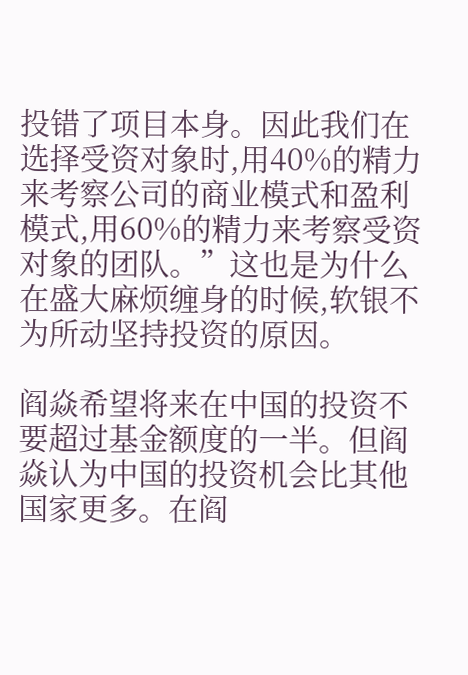投错了项目本身。因此我们在选择受资对象时,用40%的精力来考察公司的商业模式和盈利模式,用60%的精力来考察受资对象的团队。”这也是为什么在盛大麻烦缠身的时候,软银不为所动坚持投资的原因。

阎焱希望将来在中国的投资不要超过基金额度的一半。但阎焱认为中国的投资机会比其他国家更多。在阎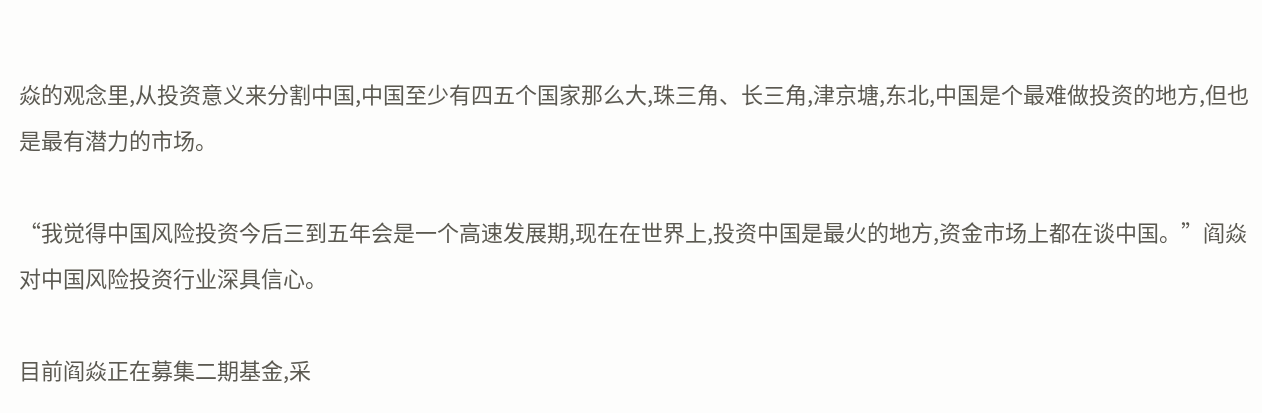焱的观念里,从投资意义来分割中国,中国至少有四五个国家那么大,珠三角、长三角,津京塘,东北,中国是个最难做投资的地方,但也是最有潜力的市场。

“我觉得中国风险投资今后三到五年会是一个高速发展期,现在在世界上,投资中国是最火的地方,资金市场上都在谈中国。”阎焱对中国风险投资行业深具信心。

目前阎焱正在募集二期基金,采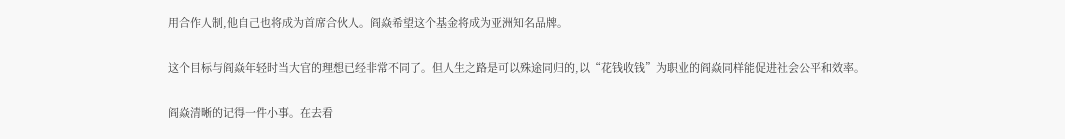用合作人制,他自己也将成为首席合伙人。阎焱希望这个基金将成为亚洲知名品牌。

这个目标与阎焱年轻时当大官的理想已经非常不同了。但人生之路是可以殊途同归的,以“花钱收钱”为职业的阎焱同样能促进社会公平和效率。

阎焱清晰的记得一件小事。在去看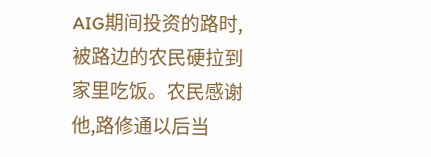AIG期间投资的路时,被路边的农民硬拉到家里吃饭。农民感谢他,路修通以后当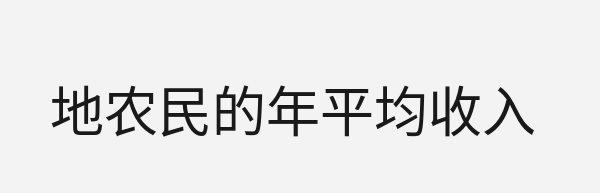地农民的年平均收入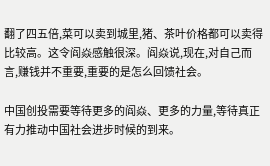翻了四五倍,菜可以卖到城里,猪、茶叶价格都可以卖得比较高。这令阎焱感触很深。阎焱说,现在,对自己而言,赚钱并不重要,重要的是怎么回馈社会。

中国创投需要等待更多的阎焱、更多的力量,等待真正有力推动中国社会进步时候的到来。